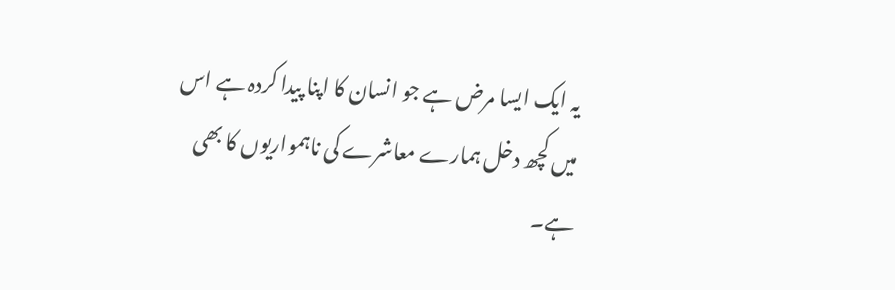یہ ایک ایسا مرض ہے جو انسان کا اپنا پیدا کردہ ہے اس میں کچھ دخل ہمارے معاشرے کی ناہمواریوں کا بھی ہے۔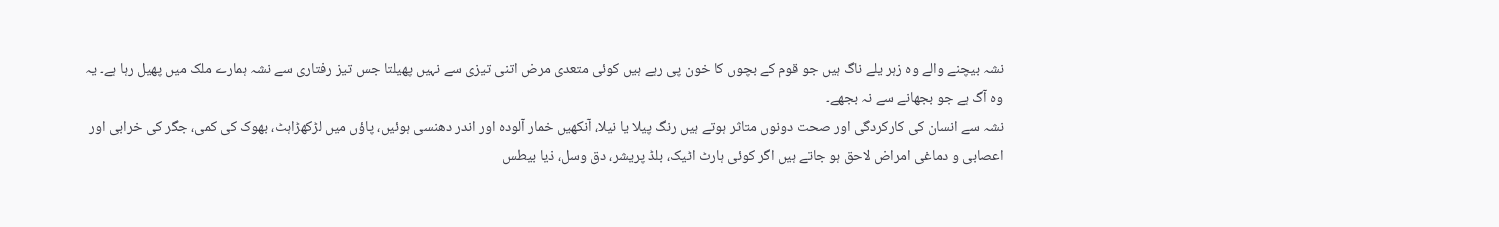نشہ بیچنے والے وہ زہر یلے ناگ ہیں جو قوم کے بچوں کا خون پی رہے ہیں کوئی متعدی مرض اتنی تیزی سے نہیں پھیلتا جس تیز رفتاری سے نشہ ہمارے ملک میں پھیل رہا ہے۔ یہ وہ آگ ہے جو بجھانے سے نہ بجھے۔
نشہ سے انسان کی کارکردگی اور صحت دونوں متاثر ہوتے ہیں رنگ پیلا یا نیلا، آنکھیں خمار آلودہ اور اندر دھنسی ہوئیں، پاؤں میں لڑکھڑاہٹ، بھوک کی کمی، جگر کی خرابی اور اعصابی و دماغی امراض لاحق ہو جاتے ہیں اگر کوئی ہارٹ اٹیک، بلڈ پریشر، دق وسل، ذیا بیطس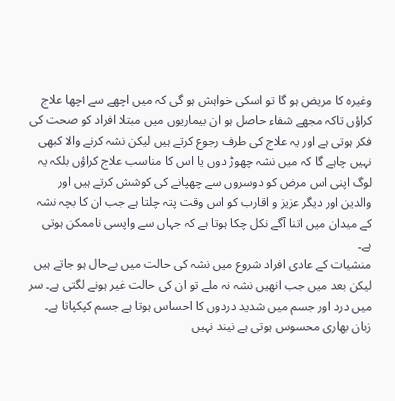وغیرہ کا مریض ہو گا تو اسکی خواہش ہو گی کہ میں اچھے سے اچھا علاج کراؤں تاکہ مجھے شفاء حاصل ہو ان بیماریوں میں مبتلا افراد کو صحت کی فکر ہوتی ہے اور یہ علاج کی طرف رجوع کرتے ہیں لیکن نشہ کرنے والا کبھی نہیں چاہے گا کہ میں نشہ چھوڑ دوں یا اس کا مناسب علاج کراؤں بلکہ یہ لوگ اپنی اس مرض کو دوسروں سے چھپانے کی کوشش کرتے ہیں اور والدین اور دیگر عزیز و اقارب کو اس وقت پتہ چلتا ہے جب ان کا بچہ نشہ کے میدان میں اتنا آگے نکل چکا ہوتا ہے کہ جہاں سے واپسی ناممکن ہوتی ہے۔
منشیات کے عادی افراد شروع میں نشہ کی حالت میں بےحال ہو جاتے ہیں لیکن بعد میں جب انھیں نشہ نہ ملے تو ان کی حالت غیر ہونے لگتی ہے۔ سر میں درد اور جسم میں شدید دردوں کا احساس ہوتا ہے جسم کپکپاتا ہے۔ زبان بھاری محسوس ہوتی ہے نیند نہیں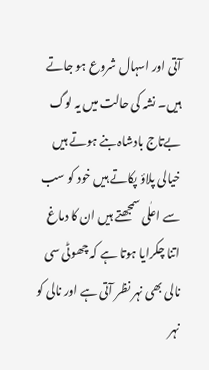آتی اور اسہال شروع ہو جاتے ہیں۔ نشہ کی حالت میں یہ لوگ بےتاج بادشاہ بنے ہوتے ہیں خیالی پلاؤ پکاتے ہیں خود کو سب سے اعلٰی سمجھتے ہیں ان کا دماغ اتنا چکرایا ہوتا ہے کہ چھوٹی سی نالی بھی نہر نظر آتی ہے اور نالی کو نہر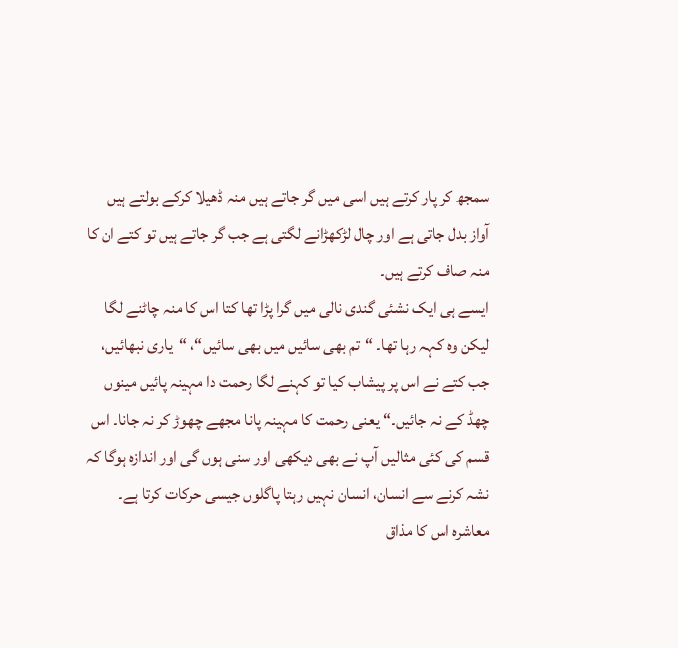سمجھ کر پار کرتے ہیں اسی میں گر جاتے ہیں منہ ڈھیلا کرکے بولتے ہیں آواز بدل جاتی ہے اور چال لڑکھڑانے لگتی ہے جب گر جاتے ہیں تو کتے ان کا منہ صاف کرتے ہیں۔
ایسے ہی ایک نشئی گندی نالی میں گرا پڑا تھا کتا اس کا منہ چاٹنے لگا لیکن وہ کہہ رہا تھا۔ “تم بھی سائیں میں بھی سائیں“، “یاری نبھائیں، جب کتے نے اس پر پیشاب کیا تو کہنے لگا رحمت دا مہینہ پائیں مینوں چھڈ کے نہ جائیں۔“ یعنی رحمت کا مہینہ پانا مجھے چھوڑ کر نہ جانا۔ اس قسم کی کئی مثالیں آپ نے بھی دیکھی اور سنی ہوں گی اور اندازہ ہوگا کہ نشہ کرنے سے انسان، انسان نہیں رہتا پاگلوں جیسی حرکات کرتا ہے۔ معاشرہ اس کا مذاق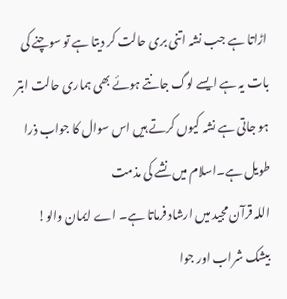اڑاتا ہے جب نشہ اتنی بری حالت کر دیتا ہے تو سوچنے کی بات یہ ہے ایسے لوگ جانتے ہوئے بھی ہماری حالت ابتر ہو جاتی ہے نشہ کیوں کرتے ہیں اس سوال کا جواب ذرا طویل ہے۔اسلام میں نشے کی مذمت
اللہ قرآن مجید میں ارشاد فرماتا ہے۔ اے ایمان والو! بیشک شراب اور جوا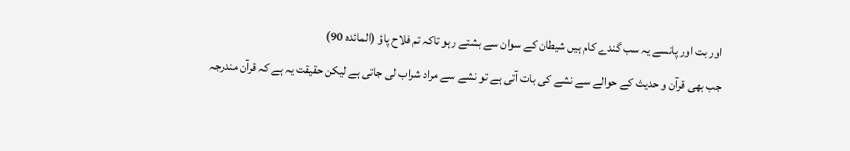اور بت اور پانسے یہ سب گندے کام ہیں شیطان کے سوان سے بشتے رہو تاکہ تم فلاح پاؤ (المائدہ 90)
جب بھی قرآن و حدیث کے حوالے سے نشے کی بات آتی ہے تو نشے سے مراد شراب لی جاتی ہے لیکن حقیقت یہ ہے کہ قرآن مندرجہ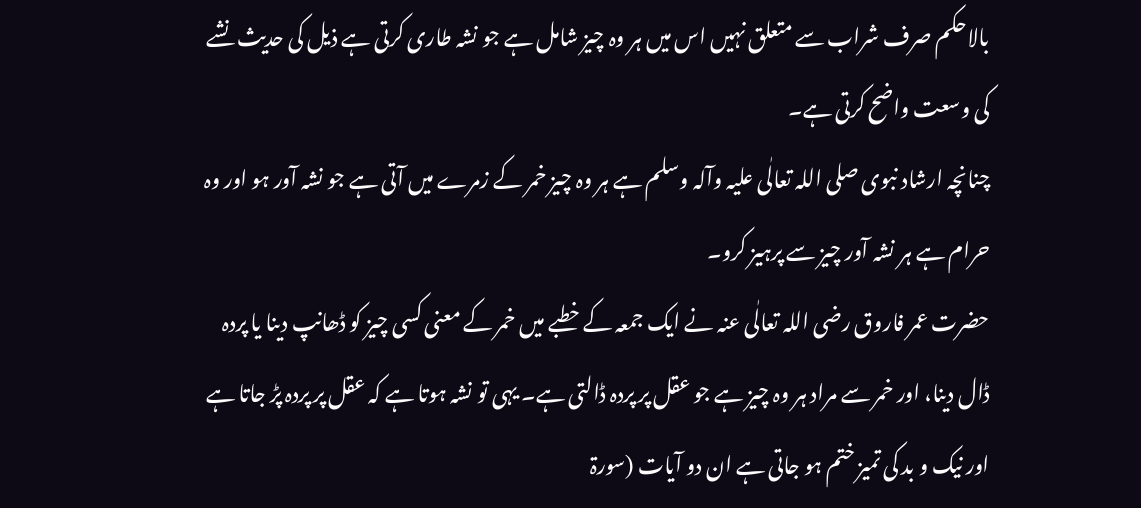بالاحکم صرف شراب سے متعلق نہیں اس میں ہر وہ چیز شامل ہے جو نشہ طاری کرتی ہے ذیل کی حدیث نشے کی وسعت واضح کرتی ہے۔
چنانچہ ارشاد نبوی صلی اللہ تعالٰی علیہ وآلہ وسلم ہے ہر وہ چیز خمر کے زمرے میں آتی ہے جو نشہ آور ہو اور وہ حرام ہے ہر نشہ آور چیز سے پرہیز کرو۔
حضرت عمر فاروق رضی اللہ تعالٰی عنہ نے ایک جمعہ کے خطبے میں خمر کے معنی کسی چیز کو ڈھانپ دینا یا پردہ ڈال دینا، اور خمر سے مراد ہر وہ چیز ہے جو عقل پر پردہ ڈالتی ہے۔ یہی تو نشہ ہوتا ہے کہ عقل پر پردہ پڑ جاتا ہے اور نیک و بد کی تمیز ختم ہو جاتی ہے ان دو آیات (سورۃ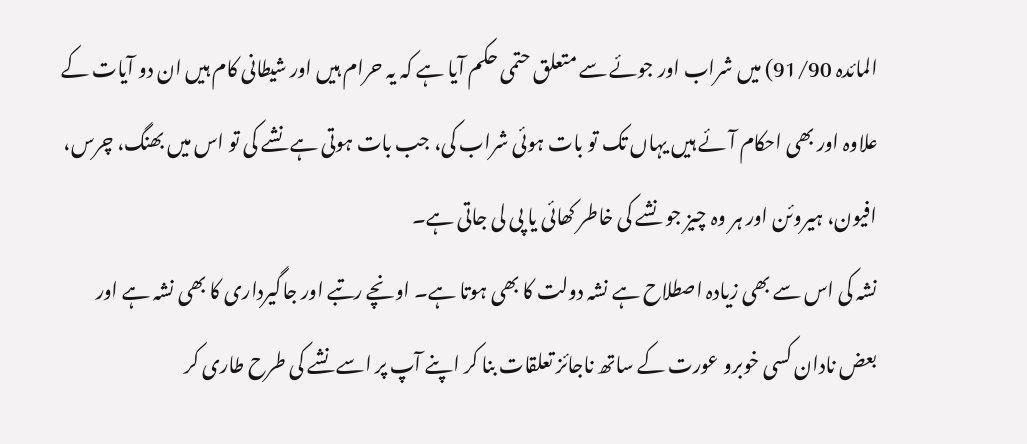المائدہ 91/90) میں شراب اور جوئے سے متعلق حتمی حکم آیا ہے کہ یہ حرام ہیں اور شیطانی کام ہیں ان دو آیات کے علاوہ اور بھی احکام آئے ہیں یہاں تک تو بات ہوئی شراب کی، جب بات ہوتی ہے نشے کی تو اس میں بھنگ، چرس، افیون، ہیروئن اور ہر وہ چیز جو نشے کی خاطر کھائی یا پی لی جاتی ہے۔
نشہ کی اس سے بھی زیادہ اصطلاح ہے نشہ دولت کا بھی ہوتا ہے۔ اونچے رتبے اور جاگیرداری کا بھی نشہ ہے اور بعض نادان کسی خوبرو عورت کے ساتھ ناجائز تعلقات بنا کر اپنے آپ پر اسے نشے کی طرح طاری کر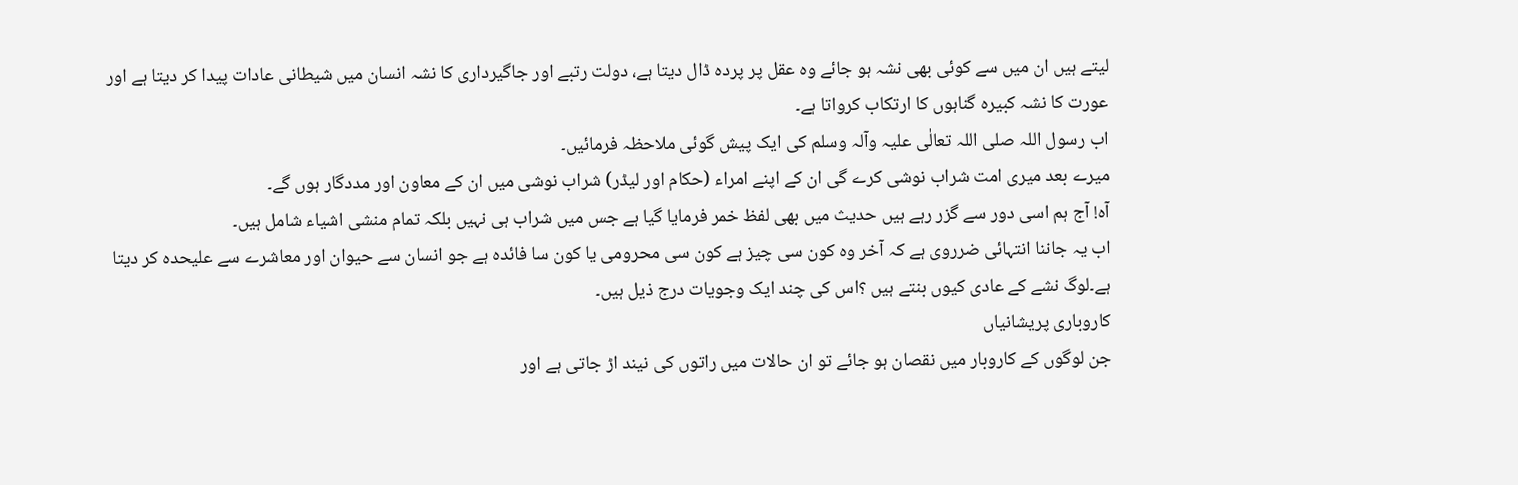لیتے ہیں ان میں سے کوئی بھی نشہ ہو جائے وہ عقل پر پردہ ڈال دیتا ہے، دولت رتبے اور جاگیرداری کا نشہ انسان میں شیطانی عادات پیدا کر دیتا ہے اور عورت کا نشہ کبیرہ گناہوں کا ارتکاب کرواتا ہے۔
اب رسول اللہ صلی اللہ تعالٰی علیہ وآلہ وسلم کی ایک پیش گوئی ملاحظہ فرمائیں۔
میرے بعد میری امت شراب نوشی کرے گی ان کے اپنے امراء (حکام اور لیڈر) شراب نوشی میں ان کے معاون اور مددگار ہوں گے۔
آہ! آج ہم اسی دور سے گزر رہے ہیں حدیث میں بھی لفظ خمر فرمایا گیا ہے جس میں شراب ہی نہیں بلکہ تمام منشی اشیاء شامل ہیں۔
اب یہ جاننا انتہائی ضرروی ہے کہ آخر وہ کون سی چیز ہے کون سی محرومی یا کون سا فائدہ ہے جو انسان سے حیوان اور معاشرے سے علیحدہ کر دیتا ہے۔لوگ نشے کے عادی کیوں بنتے ہیں ؟اس کی چند ایک وجویات درج ذیل ہیں۔
کاروباری پریشانیاں
جن لوگوں کے کاروبار میں نقصان ہو جائے تو ان حالات میں راتوں کی نیند اڑ جاتی ہے اور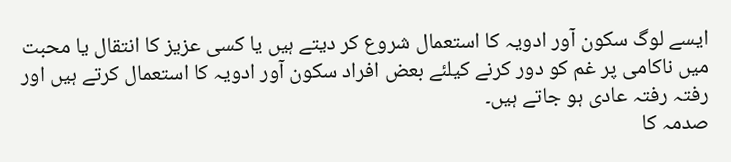ایسے لوگ سکون آور ادویہ کا استعمال شروع کر دیتے ہیں یا کسی عزیز کا انتقال یا محبت میں ناکامی پر غم کو دور کرنے کیلئے بعض افراد سکون آور ادویہ کا استعمال کرتے ہیں اور رفتہ رفتہ عادی ہو جاتے ہیں۔
صدمہ کا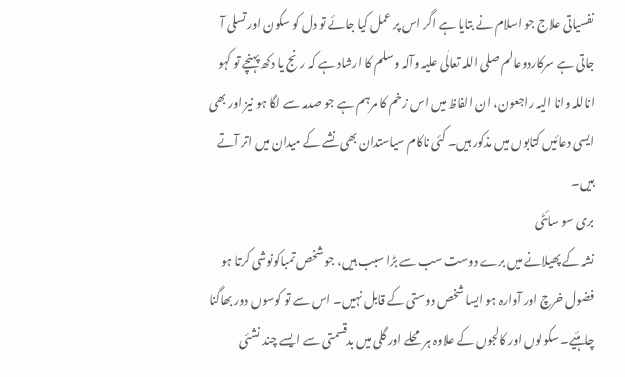نفسیاتی علاج جو اسلام نے بتایا ہے اگر اس پر عمل کیا جائے تو دل کو سکون اور تسلی آ جاتی ہے سرکاردوعالم صلی اللہ تعالٰی علیہ وآلہ وسلم کا ارشاد ہے کہ رنج یا دکھ پہنچے تو کہو اناللہ وانا الیہ راجعون، ان الفاظ میں اس زخم کا مرہم ہے جو صدمہ سے لگا ہو نیز اور بھی ایسی دعائیں کتابوں میں مذکور ہیں۔ کئی ناکام سیاستدان بھی نشے کے میدان میں اتر آتے ہیں۔
بری سو سائٹی
نشہ کے پھیلانے میں برے دوست سب سے بڑا سبب ہیں، جو شخص تمباکونوشی کرتا ہو فضول خرچ اور آوارہ ہو ایسا شخص دوستی کے قابل نہیں۔ اس سے تو کوسوں دور بھاگنا چاہئیے۔ سکولوں اور کالجوں کے علاوہ ہر محلے اور گلی میں بدقسمتی سے ایسے چند نشئی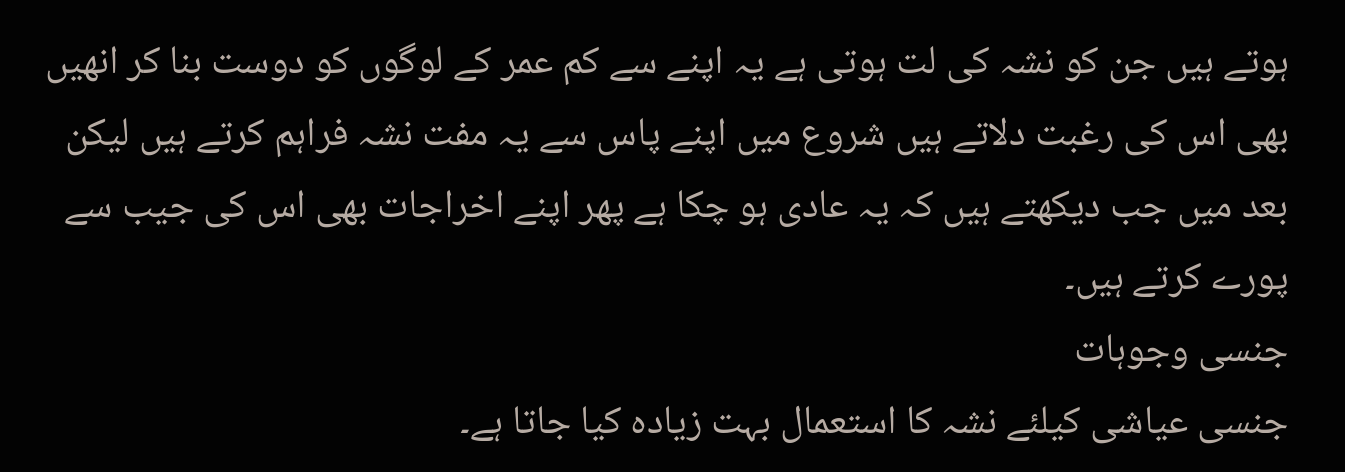ہوتے ہیں جن کو نشہ کی لت ہوتی ہے یہ اپنے سے کم عمر کے لوگوں کو دوست بنا کر انھیں بھی اس کی رغبت دلاتے ہیں شروع میں اپنے پاس سے یہ مفت نشہ فراہم کرتے ہیں لیکن بعد میں جب دیکھتے ہیں کہ یہ عادی ہو چکا ہے پھر اپنے اخراجات بھی اس کی جیب سے پورے کرتے ہیں۔
جنسی وجوہات
جنسی عیاشی کیلئے نشہ کا استعمال بہت زیادہ کیا جاتا ہے۔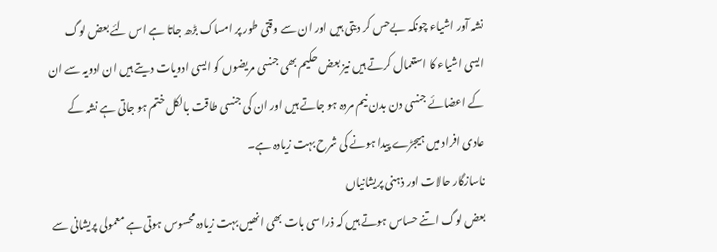نشہ آور اشیاء چونکہ بےحس کر دیتی ہیں اور ان سے وقتی طور پر امساک بڑھ جاتا ہے اس لئے بعض لوگ ایسی اشیاء کا استعمال کرتے ہیں نیز بعض حکیم بھی جنسی مریضوں کو ایسی ادویات دیتے ہیں ان ادویہ سے ان کے اعضائے جنسی دن بدن نیم مردہ ہو جاتے ہیں اور ان کی جنسی طاقت بالکل ختم ہو جاتی ہے نشہ کے عادی افراد میں ہیجڑے پیدا ہونے کی شرح بہت زیادہ ہے۔
ناسازگار حالات اور ذہنی پریشانیاں
بعض لوگ اتنے حساس ہوتے ہیں کہ ذرا سی بات بھی انھیں بہت زیادہ محسوس ہوتی ہے معمولی پریشانی سے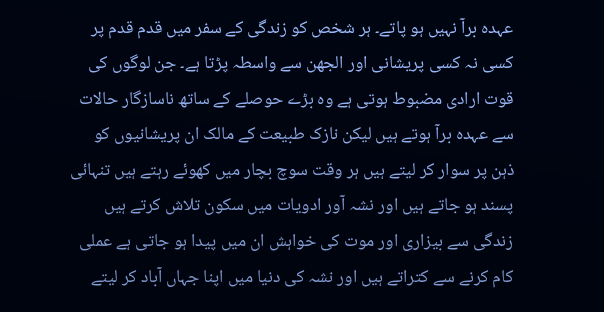عہدہ برآ نہیں ہو پاتے۔ ہر شخص کو زندگی کے سفر میں قدم قدم پر کسی نہ کسی پریشانی اور الجھن سے واسطہ پڑتا ہے۔ جن لوگوں کی قوت ارادی مضبوط ہوتی ہے وہ بڑے حوصلے کے ساتھ ناسازگار حالات سے عہدہ برآ ہوتے ہیں لیکن نازک طبیعت کے مالک ان پریشانیوں کو ذہن پر سوار کر لیتے ہیں ہر وقت سوچ بچار میں کھوئے رہتے ہیں تنہائی پسند ہو جاتے ہیں اور نشہ آور ادویات میں سکون تلاش کرتے ہیں زندگی سے بیزاری اور موت کی خواہش ان میں پیدا ہو جاتی ہے عملی کام کرنے سے کتراتے ہیں اور نشہ کی دنیا میں اپنا جہاں آباد کر لیتے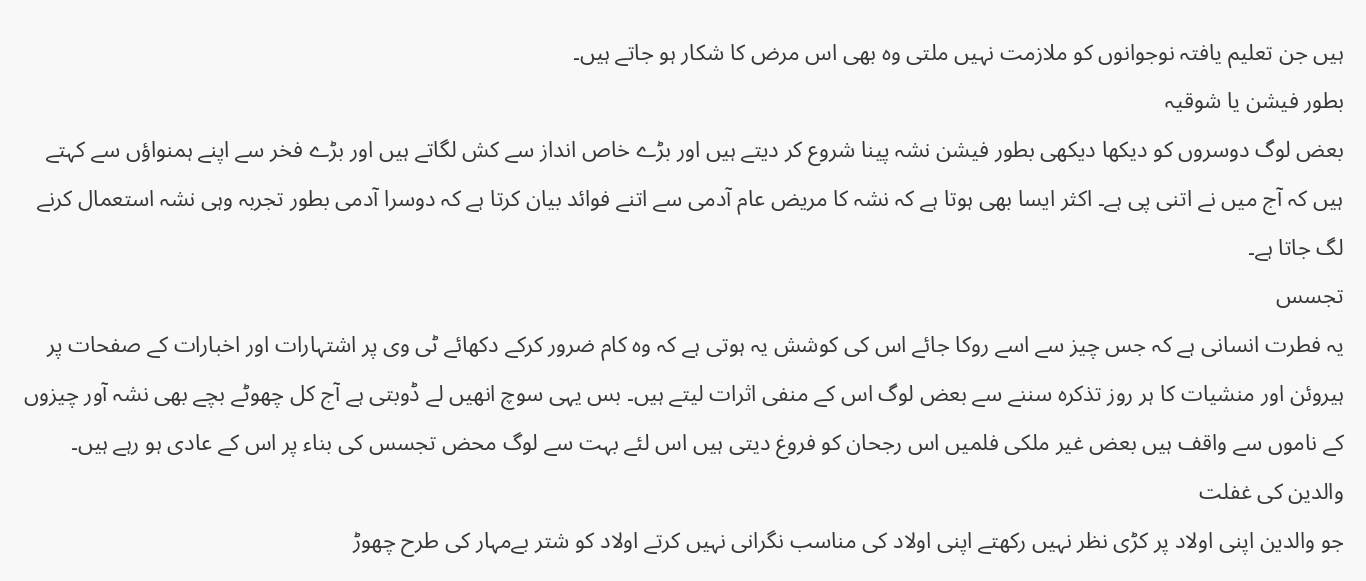ہیں جن تعلیم یافتہ نوجوانوں کو ملازمت نہیں ملتی وہ بھی اس مرض کا شکار ہو جاتے ہیں۔
بطور فیشن یا شوقیہ
بعض لوگ دوسروں کو دیکھا دیکھی بطور فیشن نشہ پینا شروع کر دیتے ہیں اور بڑے خاص انداز سے کش لگاتے ہیں اور بڑے فخر سے اپنے ہمنواؤں سے کہتے ہیں کہ آج میں نے اتنی پی ہے۔ اکثر ایسا بھی ہوتا ہے کہ نشہ کا مریض عام آدمی سے اتنے فوائد بیان کرتا ہے کہ دوسرا آدمی بطور تجربہ وہی نشہ استعمال کرنے لگ جاتا ہے۔
تجسس
یہ فطرت انسانی ہے کہ جس چیز سے اسے روکا جائے اس کی کوشش یہ ہوتی ہے کہ وہ کام ضرور کرکے دکھائے ٹی وی پر اشتہارات اور اخبارات کے صفحات پر ہیروئن اور منشیات کا ہر روز تذکرہ سننے سے بعض لوگ اس کے منفی اثرات لیتے ہیں۔ بس یہی سوچ انھیں لے ڈوبتی ہے آج کل چھوٹے بچے بھی نشہ آور چیزوں کے ناموں سے واقف ہیں بعض غیر ملکی فلمیں اس رجحان کو فروغ دیتی ہیں اس لئے بہت سے لوگ محض تجسس کی بناء پر اس کے عادی ہو رہے ہیں۔
والدین کی غفلت
جو والدین اپنی اولاد پر کڑی نظر نہیں رکھتے اپنی اولاد کی مناسب نگرانی نہیں کرتے اولاد کو شتر بےمہار کی طرح چھوڑ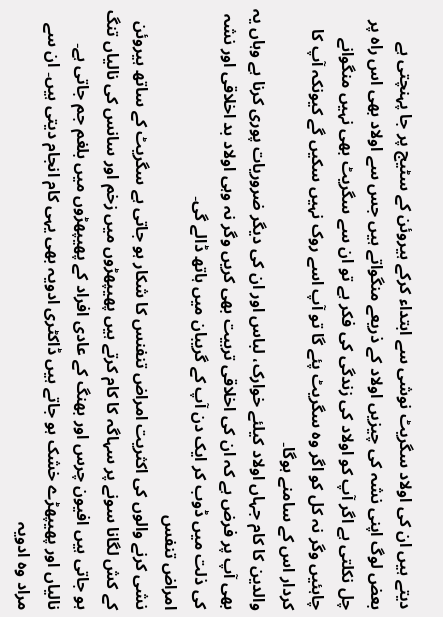دیتے ہیں ان کی اولاد سگریٹ نوشی سے ابتداء کرکے ہیروئن کے سٹیج پر جا پہنچتی ہے بعض لوگ اپنی نشہ کی چیزیں اولاد کے ذریعے منگواتے ہیں جس سے اولاد بھی اس راہ پر چل نکلتی ہے اگر آپ کو اولاد کی زندگی کی فکر ہے تو ان سے سگریٹ بھی نہیں منگوانے چاہئیں وگر نہ کل کو اگر وہ سگریٹ پئے گا تو آپ اسے روک نہیں سکیں گے کیونکہ آپ کا کردار اس کے سامنے ہوگا۔
والدین کا کام جہاں اولاد کیلئے خوارک، لباس اور ان کی دیگر ضروریات پوری کرنا ہے وہاں یہ بھی آپ پر فرض ہے کہ ان کی اخلاقی تربیت بھی کریں وگر نہ وہی اولاد بد اخلاقی اور نشہ کی ذلت میں ڈوب کر ایک دن آپ کے گریبان میں ہاتھ ڈالے گی۔
امراض تنفس
نشی کرنے والوں کی اکثریت امراض تنفنس کا شکار ہو جاتی ہے سگریٹ کے ساتھ ہیروئن کے کش لگانا سونے پر سہاگہ کا کام کرتے ہیں پھیپھڑوں میں زخم اور سانس کی نالیاں تنگ ہو جاتی ہیں افیون چرس اور بھنگ کے عادی افراد کے پھیپھڑوں میں بلغم جم جاتی ہے۔ نالیاں اور پھیپھڑے خشک ہو جاتے ہیں ڈاکٹری ادویہ بھی یہی کام انجام دیتی ہیں۔ ان سے مراد وہ ادویہ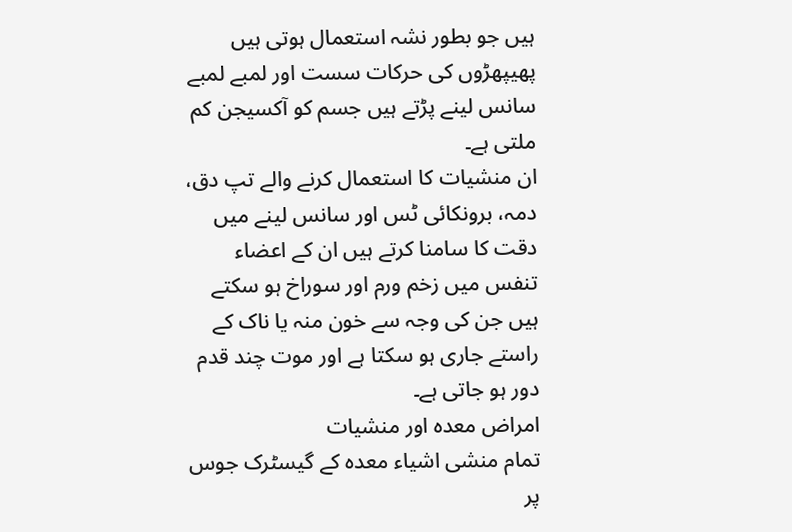ہیں جو بطور نشہ استعمال ہوتی ہیں پھیپھڑوں کی حرکات سست اور لمبے لمبے سانس لینے پڑتے ہیں جسم کو آکسیجن کم ملتی ہے۔
ان منشیات کا استعمال کرنے والے تپ دق، دمہ، برونکائی ٹس اور سانس لینے میں دقت کا سامنا کرتے ہیں ان کے اعضاء تنفس میں زخم ورم اور سوراخ ہو سکتے ہیں جن کی وجہ سے خون منہ یا ناک کے راستے جاری ہو سکتا ہے اور موت چند قدم دور ہو جاتی ہے۔
امراض معدہ اور منشیات
تمام منشی اشیاء معدہ کے گیسٹرک جوس پر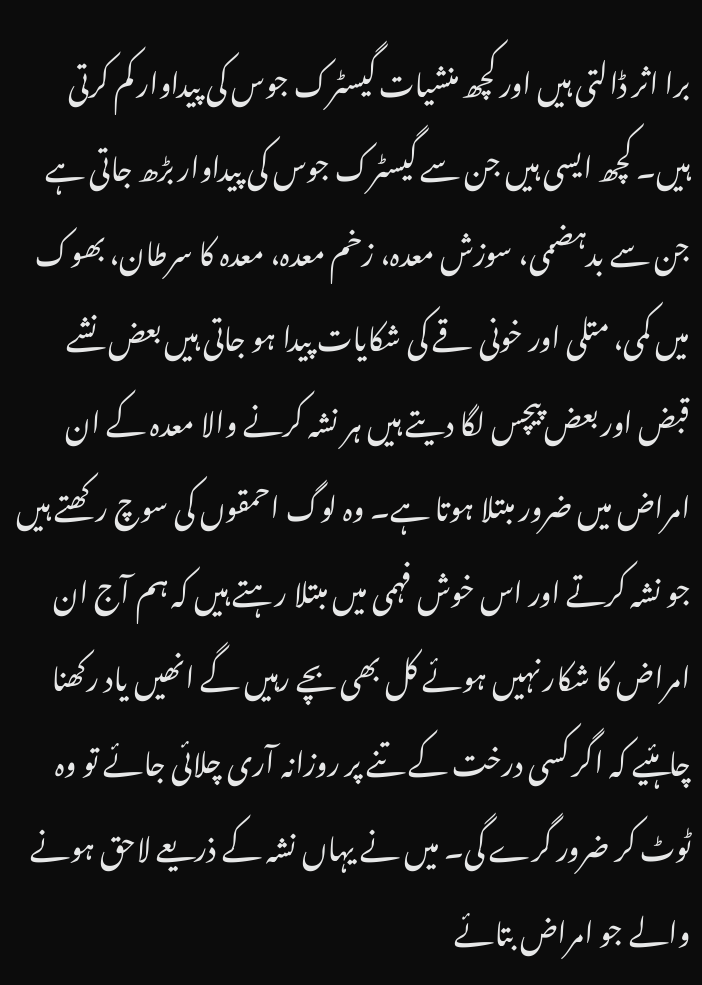برا اثر ڈالتی ہیں اور کچھ منشیات گیسٹرک جوس کی پیداوار کم کرتی ہیں۔ کچھ ایسی ہیں جن سے گیسٹرک جوس کی پیداوار بڑھ جاتی ہے جن سے بدہضمی، سوزش معدہ، زخم معدہ، معدہ کا سرطان، بھوک میں کمی، متلی اور خونی قے کی شکایات پیدا ہو جاتی ہیں بعض نشے قبض اور بعض پیچس لگا دیتے ہیں ہر نشہ کرنے والا معدہ کے ان امراض میں ضرور مبتلا ہوتا ہے۔ وہ لوگ احمقوں کی سوچ رکھتے ہیں جو نشہ کرتے اور اس خوش فہمی میں مبتلا رہتے ہیں کہ ہم آج ان امراض کا شکار نہیں ہوئے کل بھی بچے رہیں گے انھیں یاد رکھنا چاہئیے کہ اگر کسی درخت کے تنے پر روزانہ آری چلائی جائے تو وہ ٹوٹ کر ضرور گرے گی۔ میں نے یہاں نشہ کے ذریعے لاحق ہونے والے جو امراض بتائے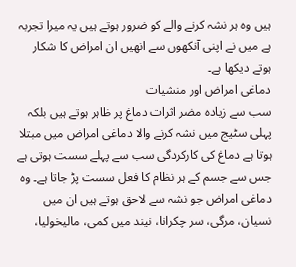ہیں وہ ہر نشہ کرنے والے کو ضرور ہوتے ہیں یہ میرا تجربہ ہے میں نے اپنی آنکھوں سے انھیں ان امراض کا شکار ہوتے دیکھا ہے۔
دماغی امراض اور منشیات
سب سے زیادہ مضر اثرات دماغ پر ظاہر ہوتے ہیں بلکہ پہلی سٹیج میں نشہ کرنے والا دماغی امراض میں مبتلا ہوتا ہے دماغ کی کارکردگی سب سے پہلے سست ہوتی ہے جس سے جسم کے ہر نظام کا فعل سست پڑ جاتا ہے۔ وہ دماغی امراض جو نشہ سے لاحق ہوتے ہیں ان میں نسیان، مرگی، سر چکرانا، نیند میں کمی، مالیخولیا،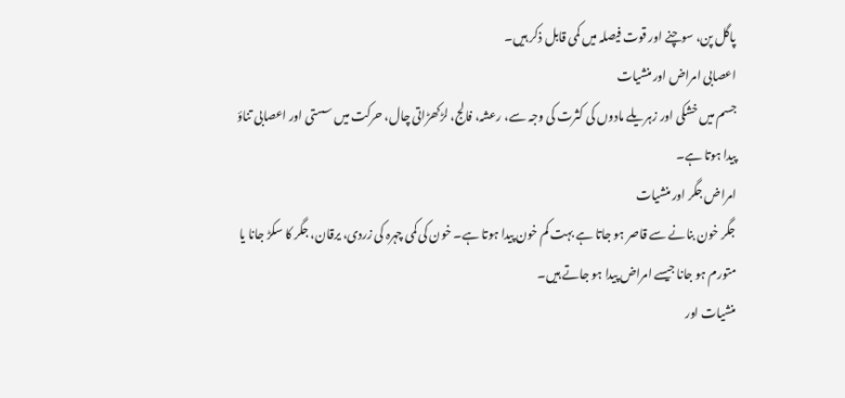پاگل پن، سوچنے اور قوت فیصلہ میں کمی قابل ذکر ہیں۔
اعصابی امراض اور منشیات
جسم میں خشکی اور زہریلے مادوں کی کثرت کی وجہ سے، رعشہ، فالج، لڑکھڑاتی چال، حرکت میں سستی اور اعصابی تناؤ پیدا ہوتا ہے۔
امراض جگر اور منشیات
جگر خون بنانے سے قاصر ہو جاتا ہے بہت کم خون پیدا ہوتا ہے۔ خون کی کمی چہرہ کی زردی، یرقان، جگر کا سکڑ جانا یا متورم ہو جانا جیسے امراض پیدا ہو جاتے ہیں۔
منشیات اور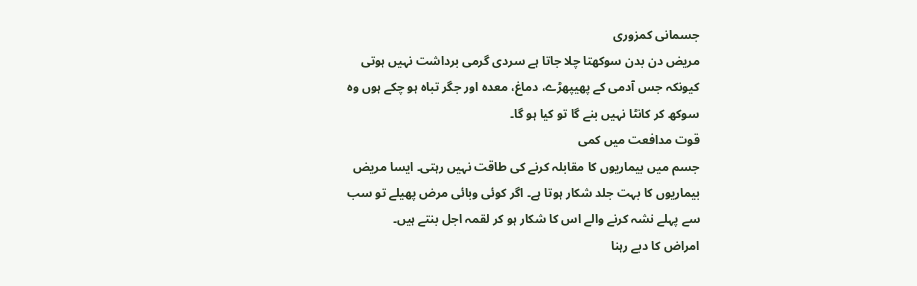جسمانی کمزوری
مریض دن بدن سوکھتا چلا جاتا ہے سردی گرمی برداشت نہیں ہوتی کیونکہ جس آدمی کے پھیپھڑے، دماغ، معدہ اور جگر تباہ ہو چکے ہوں وہ سوکھ کر کانٹا نہیں بنے گا تو کیا ہو گا۔
قوت مدافعت میں کمی
جسم میں بیماریوں کا مقابلہ کرنے کی طاقت نہیں رہتی۔ ایسا مریض بیماریوں کا بہت جلد شکار ہوتا ہے۔ اگر کوئی وبائی مرض پھیلے تو سب سے پہلے نشہ کرنے والے اس کا شکار ہو کر لقمہ اجل بنتے ہیں۔
امراض کا دبے رہنا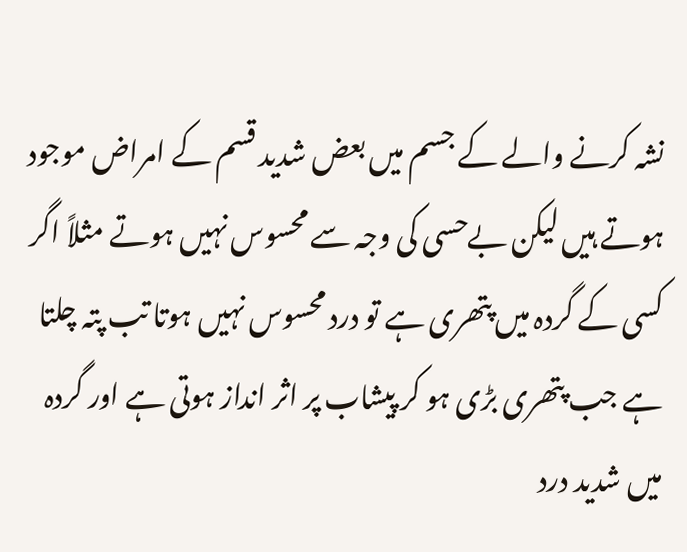نشہ کرنے والے کے جسم میں بعض شدید قسم کے امراض موجود ہوتے ہیں لیکن بےحسی کی وجہ سے محسوس نہیں ہوتے مثلاً اگر کسی کے گردہ میں پتھری ہے تو درد محسوس نہیں ہوتا تب پتہ چلتا ہے جب پتھری بڑی ہو کر پیشاب پر اثر انداز ہوتی ہے اور گردہ میں شدید درد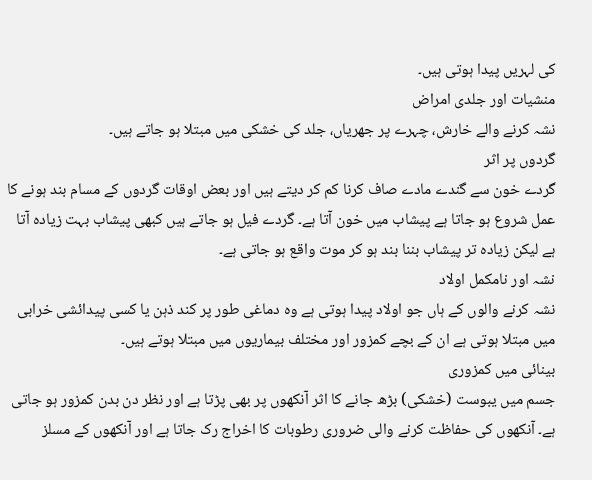کی لہریں پیدا ہوتی ہیں۔
منشیات اور جلدی امراض
نشہ کرنے والے خارش، چہرے پر جھریاں، جلد کی خشکی میں مبتلا ہو جاتے ہیں۔
گردوں پر اثر
گردے خون سے گندے مادے صاف کرنا کم کر دیتے ہیں اور بعض اوقات گردوں کے مسام بند ہونے کا عمل شروع ہو جاتا ہے پیشاب میں خون آتا ہے۔ گردے فیل ہو جاتے ہیں کبھی پیشاب بہت زیادہ آتا ہے لیکن زیادہ تر پیشاب بننا بند ہو کر موت واقع ہو جاتی ہے۔
نشہ اور نامکمل اولاد
نشہ کرنے والوں کے ہاں جو اولاد پیدا ہوتی ہے وہ دماغی طور پر کند ذہن یا کسی پیدائشی خرابی میں مبتلا ہوتی ہے ان کے بچے کمزور اور مختلف بیماریوں میں مبتلا ہوتے ہیں۔
بینائی میں کمزوری
جسم میں یبوست (خشکی) بڑھ جانے کا اثر آنکھوں پر بھی پڑتا ہے اور نظر دن بدن کمزور ہو جاتی ہے۔ آنکھوں کی حفاظت کرنے والی ضروری رطوبات کا اخراج رک جاتا ہے اور آنکھوں کے مسلز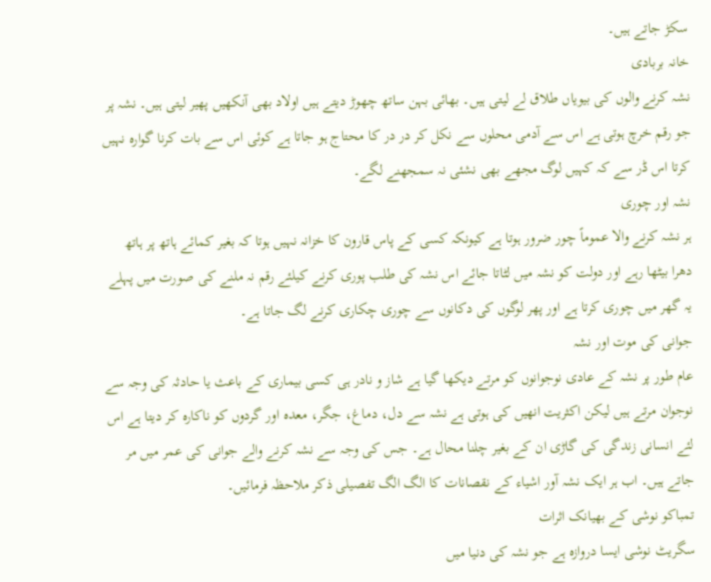سکڑ جاتے ہیں۔
خانہ بربادی
نشہ کرنے والوں کی بیویاں طلاق لے لیتی ہیں۔ بھائی بہن ساتھ چھوڑ دیتے ہیں اولاد بھی آنکھیں پھیر لیتی ہیں۔ نشہ پر جو رقم خرچ ہوتی ہے اس سے آدمی محلوں سے نکل کر در در کا محتاج ہو جاتا ہے کوئی اس سے بات کرنا گوارہ نہیں کرتا اس ڈر سے کہ کہیں لوگ مجھے بھی نشئی نہ سمجھنے لگے۔
نشہ اور چوری
ہر نشہ کرنے والا عموماً چور ضرور ہوتا ہے کیونکہ کسی کے پاس قارون کا خزانہ نہیں ہوتا کہ بغیر کمائے ہاتھ پر ہاتھ دھرا بیٹھا رہے اور دولت کو نشہ میں لٹاتا جائے اس نشہ کی طلب پوری کرنے کیلئے رقم نہ ملنے کی صورت میں پہلے یہ گھر میں چوری کرتا ہے اور پھر لوگوں کی دکانوں سے چوری چکاری کرنے لگ جاتا ہے۔
جوانی کی موت اور نشہ
عام طور پر نشہ کے عادی نوجوانوں کو مرتے دیکھا گیا ہے شاز و نادر ہی کسی بیماری کے باعث یا حادثہ کی وجہ سے نوجوان مرتے ہیں لیکن اکثریت انھیں کی ہوتی ہے نشہ سے دل، دماغ، جگر، معدہ اور گردوں کو ناکارہ کر دیتا ہے اس لئے انسانی زندگی کی گاڑی ان کے بغیر چلنا محال ہے۔ جس کی وجہ سے نشہ کرنے والے جوانی کی عمر میں مر جاتے ہیں۔ اب ہر ایک نشہ آور اشیاء کے نقصانات کا الگ الگ تفصیلی ذکر ملاحظہ فرمائیں۔
تمباکو نوشی کے بھیانک اثرات
سگریٹ نوشی ایسا دروازہ ہے جو نشہ کی دنیا میں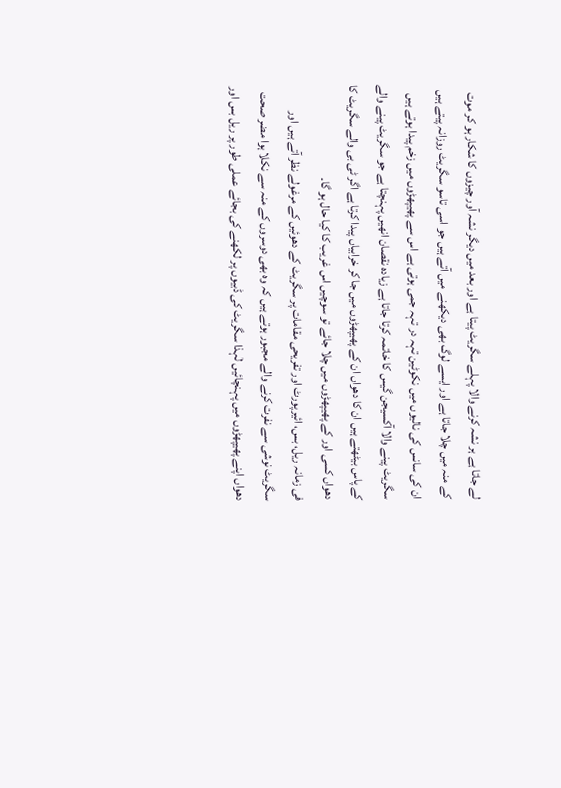لے جاتا ہے ہر نشہ کرنے والا پہلے سگریٹ پیتا ہے اور بعد میں دیگر نشہ آور چیزوں کا شکار ہو کر موت کے منہ میں چلا جاتا ہے اور ایسے لوگ بھی دیکھنے میں آتے ہیں جو اسی تاسو سگریٹ روزانہ پیتے ہیں ان کی سانس کی نالیوں میں نکوٹین تہہ در تہہ جمی ہوتی ہے اس سے پھیپھڑوں میں زخم پیدا ہوتے ہیں سگریٹ پینے والا آکسیجن گیس کا خاتمہ کرتا جاتا ہے زیادہ نقصان انھیں پہنچتا ہے جو سگریٹ پینے والے کے پاس بیٹھتے ہیں ان کا دھواں ان کے پھیپھڑوں میں جا کر خرابیاں پیدا کرتا ہے اگر ٹی بی والے سگریٹ کا دھواں کسی اور کے پھیپھڑوں میں چلا جائے تو سوچیں اس غریب کا کیا حال ہو گا۔
فی زمانہ ریل، بس، ائیرپورٹ اور تفریحی مقامات پر سگریٹ کے دھوئیں کے مرغولے نظر آتے ہیں اور سگریٹ نوشی سے نفرت کرنے والے مجبور ہوتے ہیں کہ وہ بھی دوسروں کے منہ سے نکلا ہوا مضر صحت دھواں اپنے پھیپھڑوں میں پہنچائیں لٰہذا سگریٹ کی ڈبیوں پر لکھنے کی بجائے عملی طور پر ریل بس اور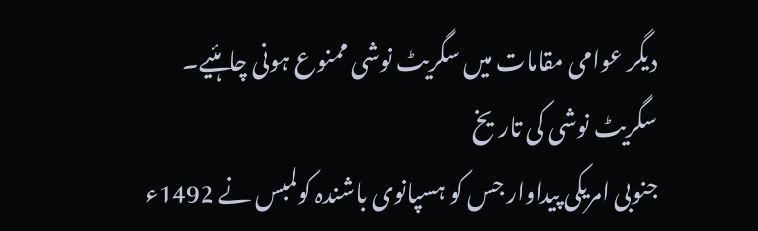دیگر عوامی مقامات میں سگریٹ نوشی ممنوع ہونی چاہئیے۔
سگریٹ نوشی کی تاریخ
جنوبی امریکی پیداوار جس کو ہسپانوی باشندہ کولمبس نے 1492ء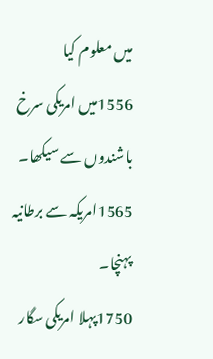میں معلوم کیا
1556میں امریکی سرخ باشندوں سے سیکھا۔
1565امریکہ سے برطانیہ پہنچا۔
1750پہلا امریکی سگار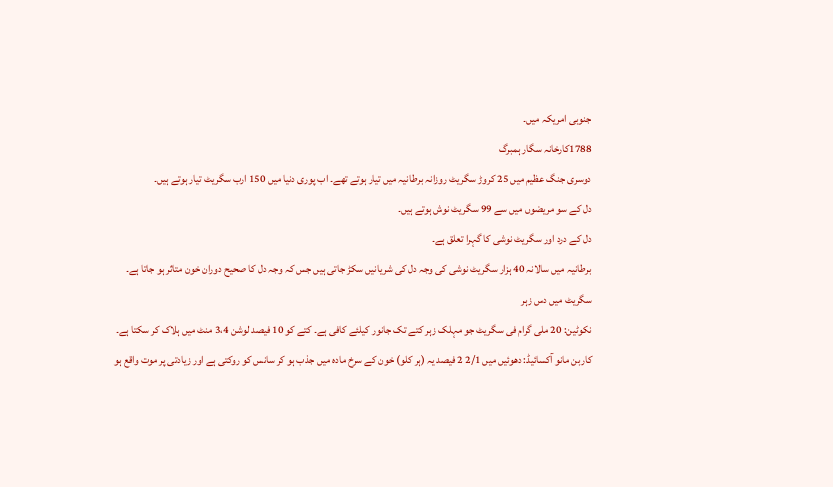جنوبی امریکہ میں۔
1788کارخانہ سگار ہمبرگ
دوسری جنگ عظیم میں 25 کروڑ سگریٹ روزانہ برطانیہ میں تیار ہوتے تھے۔ اب پوری دنیا میں 150 ارب سگریٹ تیار ہوتے ہیں۔
دل کے سو مریضوں میں سے 99 سگریٹ نوش ہوتے ہیں۔
دل کے درد اور سگریٹ نوشی کا گہرا تعلق ہے۔
برطانیہ میں سالانہ 40 ہزار سگریٹ نوشی کی وجہ دل کی شریانیں سکڑ جاتی ہیں جس کہ وجہ دل کا صحیح دوران خون متاثر ہو جاتا ہے۔
سگریٹ میں دس زہر
نکوٹین: 20 ملی گرام فی سگریٹ جو مہلک زہر کتے تک جانور کیلئے کافی ہے۔ کتے کو 10 فیصد لوشن 3،4 منٹ میں ہلاک کر سکتا ہے۔
کاربن مانو آکسائیڈ: دھوئیں میں 2/1 2 فیصد یہ (ہر کلو) خون کے سرخ مادہ میں جذب ہو کر سانس کو روکتی ہے اور زیادتی پر موت واقع ہو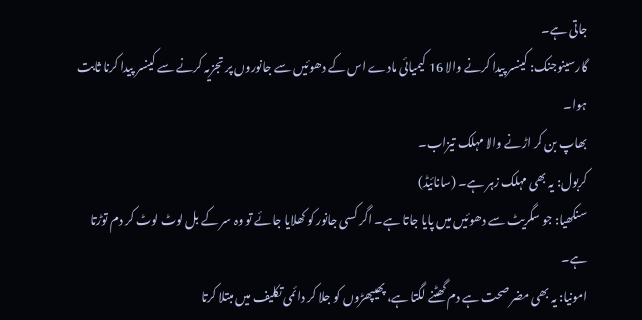جاتی ہے۔
گارسینوجنک: کینسر پیدا کرنے والا 16 کیمیائی مادے اس کے دھوئیں سے جانوروں پر تجزیہ کرنے سے کینسر پیدا کرنا ثابت ہوا۔
بھاپ بن کر اڑنے والا مہلک تیزاب۔
کربول: یہ بھی مہلک زہر ہے۔ (سانائیڈ)
سنکھیا: جو سگریٹ سے دھوئیں میں پایا جاتا ہے۔ اگر کسی جانور کو کھلایا جائے تو وہ سر کے بل لوٹ لوٹ کر دم توڑتا ہے۔
امونیا: یہ بھی مضر صحت ہے دم گھٹنے لگتا ہے، پھیپھڑوں کو جلا کر دائمی تکلیف میں مبتلا کرتا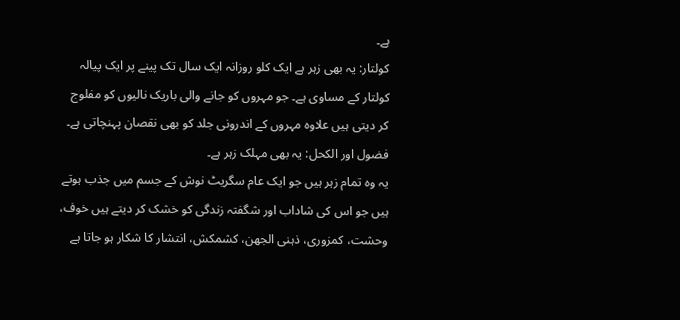ہے۔
کولتار: یہ بھی زہر ہے ایک کلو روزانہ ایک سال تک پینے پر ایک پیالہ کولتار کے مساوی ہے۔ جو مہروں کو جانے والی باریک نالیوں کو مفلوج کر دیتی ہیں علاوہ مہروں کے اندرونی جلد کو بھی نقصان پہنچاتی ہے۔
فضول اور الکحل: یہ بھی مہلک زہر ہے۔
یہ وہ تمام زہر ہیں جو ایک عام سگریٹ نوش کے جسم میں جذب ہوتے ہیں جو اس کی شاداب اور شگفتہ زندگی کو خشک کر دیتے ہیں خوف، وحشت، کمزوری، ذہنی الجھن، کشمکش، انتشار کا شکار ہو جاتا ہے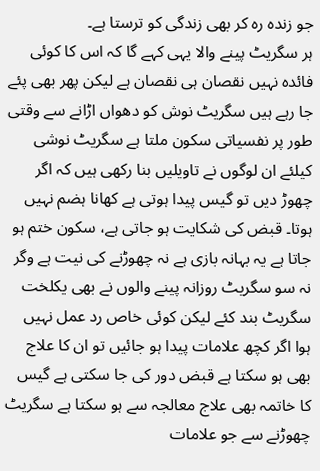جو زندہ رہ کر بھی زندگی کو ترستا ہے۔
ہر سگریٹ پینے والا یہی کہے گا کہ اس کا کوئی فائدہ نہیں نقصان ہی نقصان ہے لیکن پھر بھی پئے جا رہے ہیں سگریٹ نوش کو دھواں اڑانے سے وقتی طور پر نفسیاتی سکون ملتا ہے سگریٹ نوشی کیلئے ان لوگوں نے تاویلیں بنا رکھی ہیں کہ اگر چھوڑ دیں تو گیس پیدا ہوتی ہے کھانا ہضم نہیں ہوتا۔ قبض کی شکایت ہو جاتی ہے، سکون ختم ہو جاتا ہے یہ بہانہ بازی ہے نہ چھوڑنے کی نیت ہے وگر نہ سو سگریٹ روزانہ پینے والوں نے بھی یکلخت سگریٹ بند کئے لیکن کوئی خاص رد عمل نہیں ہوا اگر کچھ علامات پیدا ہو جائیں تو ان کا علاج بھی ہو سکتا ہے قبض دور کی جا سکتی ہے گیس کا خاتمہ بھی علاج معالجہ سے ہو سکتا ہے سگریٹ چھوڑنے سے جو علامات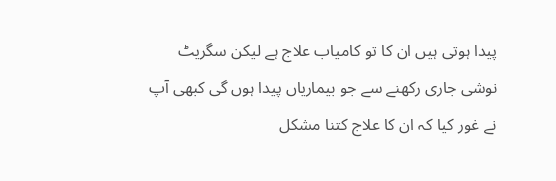پیدا ہوتی ہیں ان کا تو کامیاب علاج ہے لیکن سگریٹ نوشی جاری رکھنے سے جو بیماریاں پیدا ہوں گی کبھی آپ نے غور کیا کہ ان کا علاج کتنا مشکل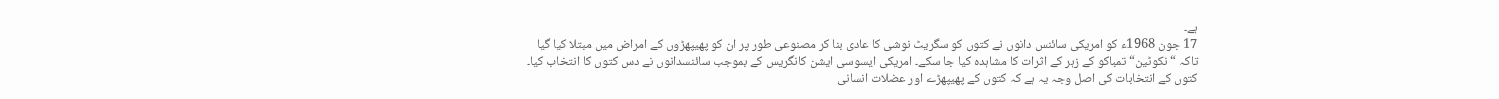ہے۔
17 جون 1968ء کو امریکی سائنس دانوں نے کتوں کو سگریٹ نوشی کا عادی بنا کر مصنوعی طور پر ان کو پھیپھڑوں کے امراض میں مبتلا کیا گیا تاکہ “نکوٹین“ تمباکو کے زہر کے اثرات کا مشاہدہ کیا جا سکے۔ امریکی ایسوسی ایشن کانگریس کے بموجب سائنسدانوں نے دس کتوں کا انتخاب کیا۔ کتوں کے انتخابات کی اصل وجہ یہ ہے کہ کتوں کے پھیپھڑے اور عضلات انسانی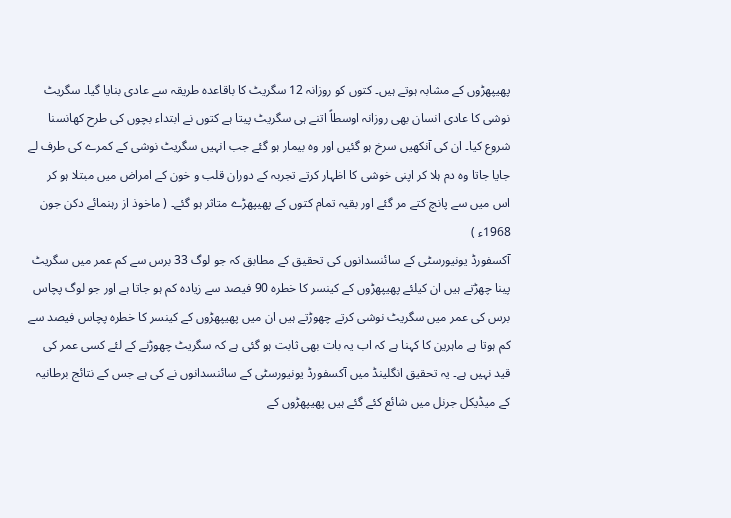پھیپھڑوں کے مشابہ ہوتے ہیں۔ کتوں کو روزانہ 12 سگریٹ کا باقاعدہ طریقہ سے عادی بنایا گیا۔ سگریٹ نوشی کا عادی انسان بھی روزانہ اوسطاً اتنے ہی سگریٹ پیتا ہے کتوں نے ابتداء بچوں کی طرح کھانسنا شروع کیا۔ ان کی آنکھیں سرخ ہو گئیں اور وہ بیمار ہو گئے جب انہیں سگریٹ نوشی کے کمرے کی طرف لے جایا جاتا وہ دم ہلا کر اپنی خوشی کا اظہار کرتے تجربہ کے دوران قلب و خون کے امراض میں مبتلا ہو کر اس میں سے پانچ کتے مر گئے اور بقیہ تمام کتوں کے پھیپھڑے متاثر ہو گئے۔ ( ماخوذ از رہنمائے دکن جون 1968ء )
آکسفورڈ یونیورسٹی کے سائنسدانوں کی تحقیق کے مطابق کہ جو لوگ 33 برس سے کم عمر میں سگریٹ پینا چھڑتے ہیں ان کیلئے پھیپھڑوں کے کینسر کا خطرہ 90 فیصد سے زیادہ کم ہو جاتا ہے اور جو لوگ پچاس برس کی عمر میں سگریٹ نوشی کرتے چھوڑتے ہیں ان میں پھیپھڑوں کے کینسر کا خطرہ پچاس فیصد سے کم ہوتا ہے ماہرین کا کہنا ہے کہ اب یہ بات بھی ثابت ہو گئی ہے کہ سگریٹ چھوڑنے کے لئے کسی عمر کی قید نہیں ہے۔ یہ تحقیق انگلینڈ میں آکسفورڈ یونیورسٹی کے سائنسدانوں نے کی ہے جس کے نتائج برطانیہ کے میڈیکل جرنل میں شائع کئے گئے ہیں پھیپھڑوں کے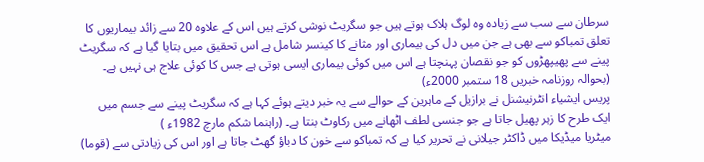سرطان سے سب سے زیادہ وہ لوگ ہلاک ہوتے ہیں جو سگریٹ نوشی کرتے ہیں اس کے علاوہ 20 سے زائد بیماریوں کا تعلق تمباکو سے بھی ہے جن میں دل کی بیماری اور مثانے کا کینسر شامل ہے اس تحقیق میں بتایا گیا ہے کہ سگریٹ پینے سے پھیپھڑوں کو جو نقصان پہنچتا ہے اس میں کوئی بیماری ایسی ہوتی ہے جس کا کوئی علاج ہی نہیں ہے۔ (بحوالہ روزنامہ خبریں 18 ستمبر 2000ء)
پریس ایشیاء انٹرنیشنل نے برازیل کے ماہرین کے حوالے سے یہ خبر دیتے ہوئے کہا ہے کہ سگریٹ پینے سے جسم میں ایک طرح کا زہر پھیل جاتا ہے جو جنسی لطف اٹھانے میں رکاوٹ بنتا ہے۔ (راہنما شکم مارچ 1982ء )
میٹریا میڈیکا میں ڈاکٹر جیلانی نے تحریر کیا ہے کہ تمباکو سے خون کا دباؤ گھٹ جاتا ہے اور اس کی زیادتی سے (قوما)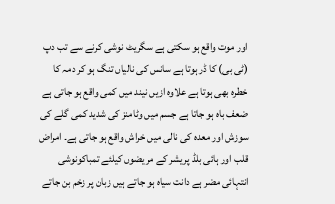اور موت واقع ہو سکتی ہے سگریٹ نوشی کرنے سے تب دپ (ٹی بی) کا ڈر ہوتا ہے سانس کی نالیاں تنگ ہو کر دمہ کا خطرہ بھی ہوتا ہے علاوہ ازیں نیند میں کمی واقع ہو جاتی ہے ضعف باہ ہو جاتا ہے جسم میں وٹامنز کی شدید کمی گلے کی سوزش اور معدہ کی نالی میں خراش واقع ہو جاتی ہے۔ امراض قلب اور ہائی بلڈ پریشر کے مریضوں کیلئے تمباکونوشی انتہائی مضر ہے دانت سیاہ ہو جاتے ہیں زبان پر زخم بن جاتے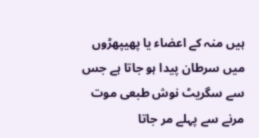ہیں منہ کے اعضاء یا پھیپھڑوں میں سرطان پیدا ہو جاتا ہے جس سے سگریٹ نوش طبعی موت مرنے سے پہلے مر جاتا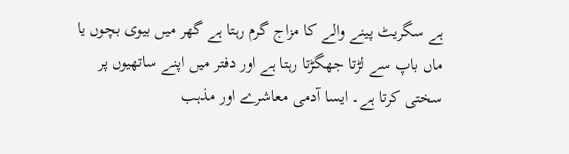ہے سگریٹ پینے والے کا مزاج گرم رہتا ہے گھر میں بیوی بچوں یا ماں باپ سے لڑتا جھگڑتا رہتا ہے اور دفتر میں اپنے ساتھیوں پر سختی کرتا ہے۔ ایسا آدمی معاشرے اور مذہب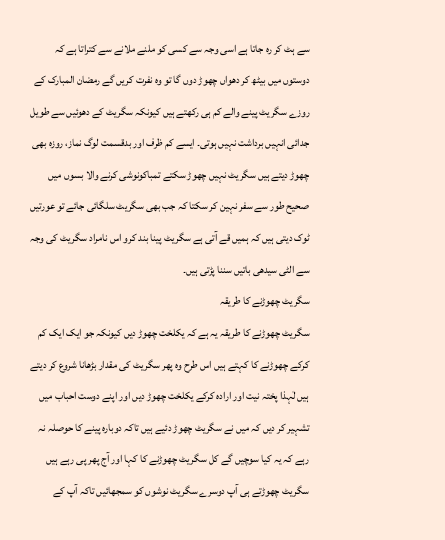سے ہٹ کر رہ جاتا ہے اسی وجہ سے کسی کو ملنے ملانے سے کتراتا ہے کہ دوستوں میں بیٹھ کر دھواں چھوڑ دوں گا تو وہ نفرت کریں گے رمضان المبارک کے روزے سگریٹ پینے والے کم ہی رکھتے ہیں کیونکہ سگریٹ کے دھوئیں سے طویل جدائی انہیں برداشت نہیں ہوتی۔ ایسے کم ظرف اور بدقسمت لوگ نماز، روزہ بھی چھوڑ دیتے ہیں سگریٹ نہیں چھوڑ سکتے تمباکونوشی کرنے والا بسوں میں صحیح طور سے سفر نہین کر سکتا کہ جب بھی سگریٹ سلگائی جائے تو عورتیں ٹوک دیتی ہیں کہ ہمیں قے آتی ہے سگریٹ پینا بند کرو اس نامراد سگریٹ کی وجہ سے الٹی سیدھی باتیں سننا پڑتی ہیں۔
سگریٹ چھوڑنے کا طریقہ
سگریٹ چھوڑنے کا طریقہ یہ ہے کہ یکلخت چھوڑ دیں کیونکہ جو ایک ایک کم کرکے چھوڑنے کا کہتے ہیں اس طرح وہ پھر سگریٹ کی مقدار بڑھانا شروع کر دیتے ہیں لٰہذا پختہ نیت اور ارادہ کرکے یکلخت چھوڑ دیں اور اپنے دوست احباب میں تشہیر کر دیں کہ میں نے سگریٹ چھوڑ دئیے ہیں تاکہ دوبارہ پینے کا حوصلہ نہ رہے کہ یہ کیا سوچیں گے کل سگریٹ چھوڑنے کا کہا اور آج پھر پی رہے ہیں سگریٹ چھوڑتے ہی آپ دوسرے سگریٹ نوشوں کو سمجھائیں تاکہ آپ کے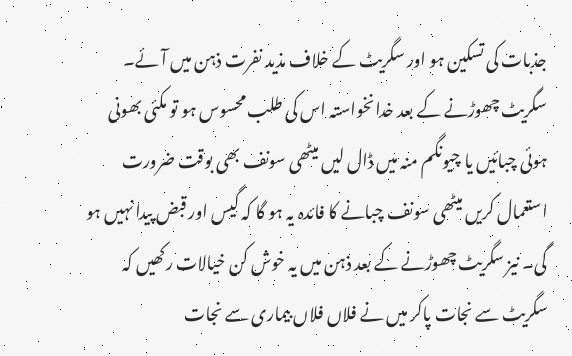جذبات کی تسکین ہو اور سگریٹ کے خلاف مذید نفرت ذہن میں آئے۔ سگریٹ چھوڑنے کے بعد خدانخواستہ اس کی طلب محسوس ہو تو مکئی بھونی ہوئی چبائیں یا چیونگم منہ میں ڈال لیں میٹھی سونف بھی بوقت ضرورت استعمال کریں میٹھی سونف چبانے کا فائدہ یہ ہو گا کہ گیس اور قبض پیدا نہیں ہو گی۔ نیز سگریٹ چھوڑنے کے بعد ذہن میں یہ خوش کن خیالات رکھیں کہ سگریٹ سے نجات پاکر میں نے فلاں فلاں بیماری سے نجات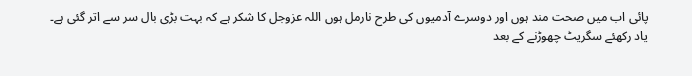پائی اب میں صحت مند ہوں اور دوسرے آدمیوں کی طرح نارمل ہوں اللہ عزوجل کا شکر ہے کہ بہت بڑی بال سر سے اتر گئی ہے۔
یاد رکھئے سگریٹ چھوڑنے کے بعد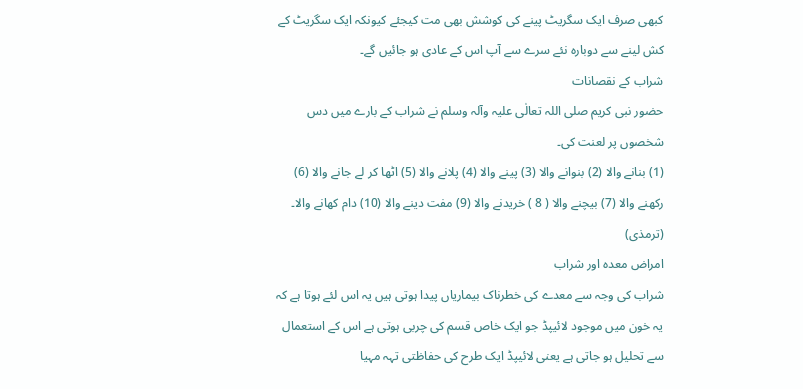کبھی صرف ایک سگریٹ پینے کی کوشش بھی مت کیجئے کیونکہ ایک سگریٹ کے کش لینے سے دوبارہ نئے سرے سے آپ اس کے عادی ہو جائیں گے۔
شراب کے نقصانات
حضور نبی کریم صلی اللہ تعالٰی علیہ وآلہ وسلم نے شراب کے بارے میں دس شخصوں پر لعنت کی۔
(1) بنانے والا (2) بنوانے والا (3) پینے والا (4) پلانے والا (5) اٹھا کر لے جانے والا (6) رکھنے والا (7) بیچنے والا ( 8 ) خریدنے والا (9) مفت دینے والا (10) دام کھانے والا۔ (ترمذی)
امراض معدہ اور شراب
شراب کی وجہ سے معدے کی خطرناک بیماریاں پیدا ہوتی ہیں یہ اس لئے ہوتا ہے کہ یہ خون میں موجود لائیپڈ جو ایک خاص قسم کی چربی ہوتی ہے اس کے استعمال سے تحلیل ہو جاتی ہے یعنی لائیپڈ ایک طرح کی حفاظتی تہہ مہیا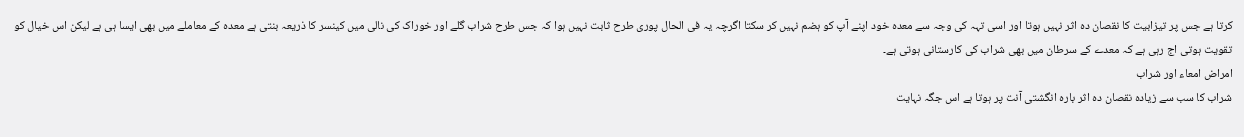کرتا ہے جس پر تیزابیت کا نقصان دہ اثر نہیں ہوتا اور اسی تہہ کی وجہ سے معدہ خود اپنے آپ کو ہضم نہیں کر سکتا اگرچہ یہ فی الحال پوری طرح ثابت نہیں ہوا کہ جس طرح شراب گلے اور خوراک کی نالی میں کینسر کا ذریعہ بنتی ہے معدہ کے معاملے میں بھی ایسا ہی ہے لیکن اس خیال کو تقویت ہوتی اج رہی ہے کہ معدے کے سرطان میں بھی شراب کی کارستانی ہوتی ہے۔
امراض امعاء اور شراب
شراب کا سب سے زیادہ نقصان دہ اثر بارہ انگشتی آنت پر ہوتا ہے اس جگہ نہایت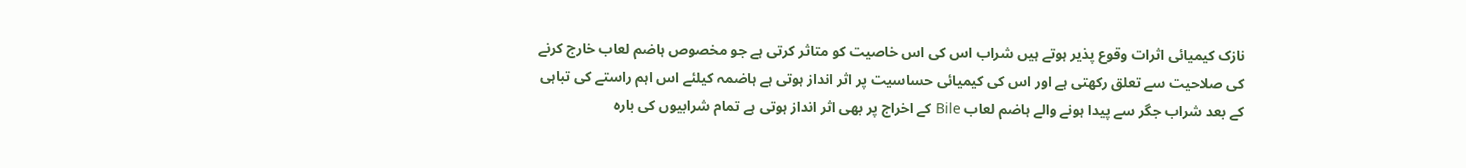نازک کیمیائی اثرات وقوع پذیر ہوتے ہیں شراب اس کی اس خاصیت کو متاثر کرتی ہے جو مخصوص ہاضم لعاب خارج کرنے کی صلاحیت سے تعلق رکھتی ہے اور اس کی کیمیائی حساسیت پر اثر انداز ہوتی ہے ہاضمہ کیلئے اس اہم راستے کی تباہی کے بعد شراب جگر سے پیدا ہونے والے ہاضم لعاب Bile کے اخراج پر بھی اثر انداز ہوتی ہے تمام شرابیوں کی بارہ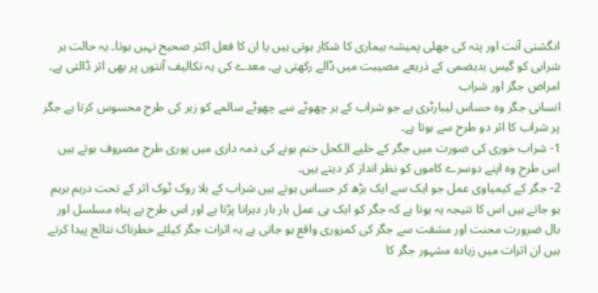انگشتی آنت اور پتہ کی جھلی پمیشہ بیماری کا شکار ہوتی ہیں یا ان کا فعل اکثر صحیح نہیں ہوتا۔ یہ حالت ہر شرابی کو گیس بدہضمی کے ذریعے مصیبت میں ڈالے رکھتی ہے۔ معدے کی یہ تکالیف آنتوں پر بھی اثر ڈالتی ہے۔
امراض جگر اور شراب
انسانی جگر وہ حساس لیبارٹری ہے جو شراب کے ہر چھوٹے سے چھوٹے سالمے کو زہر کی طرح محسوس کرتا ہے جگر پر شراب کا اثر دو طرح سے ہوتا ہے۔
1- شراب خوری کی صورت میں جگر کے خلیے الکحل ختم ہونے کی ذمہ داری میں پوری طرح مصروف ہوتے ہیں اس طرح وہ اپنے دوسرے کاموں کو نظر انداز کر دیتے ہیں۔
2- جگر کے کیمیاوی عمل جو ایک سے ایک بڑھ کر حساس ہوتے ہیں شراب کے بلا روک ٹوک اثر کے تحت درہم برہم ہو جاتے ہیں اس کا نتیجہ یہ ہوتا ہے کہ جگر کو ایک ہی عمل بار بار دہرانا پڑتا ہے اور اس طرح بے پناہ مسلسل اور بال ضرورت محنت اور مشقت سے جگر کی کمزوری واقع ہو جاتی ہے یہ اثرات جگر کیلئے خطرناک نتائج پیدا کرتے ہیں ان اثرات میں زیادہ مشہور جگر کا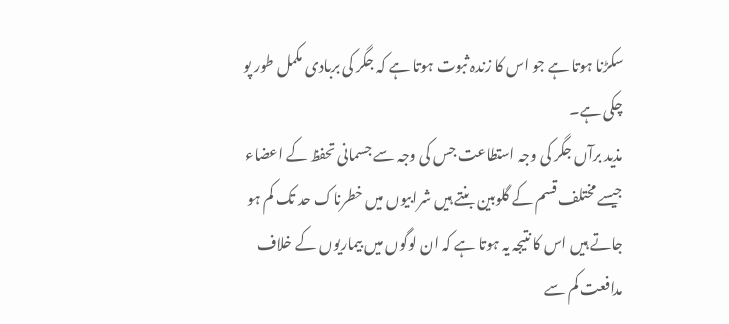سکڑنا ہوتا ہے جو اس کا زندہ ثبوت ہوتا ہے کہ جگر کی بربادی مکمل طور پو چکی ہے۔
مذید برآں جگر کی وجہ استطاعت جس کی وجہ سے جسمانی تحفظ کے اعضاء جیسے مختلف قسم کے گلوبین بنتے ہیں شرابیوں میں خطرناک حد تک کم ہو جاتے ہیں اس کا نتیجہ یہ ہوتا ہے کہ ان لوگوں میں بیماریوں کے خلاف مدافعت کم سے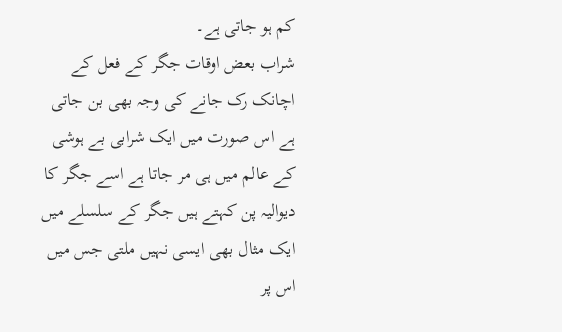کم ہو جاتی ہے۔
شراب بعض اوقات جگر کے فعل کے اچانک رک جانے کی وجہ بھی بن جاتی ہے اس صورت میں ایک شرابی بے ہوشی کے عالم میں ہی مر جاتا ہے اسے جگر کا دیوالیہ پن کہتے ہیں جگر کے سلسلے میں ایک مثال بھی ایسی نہیں ملتی جس میں اس پر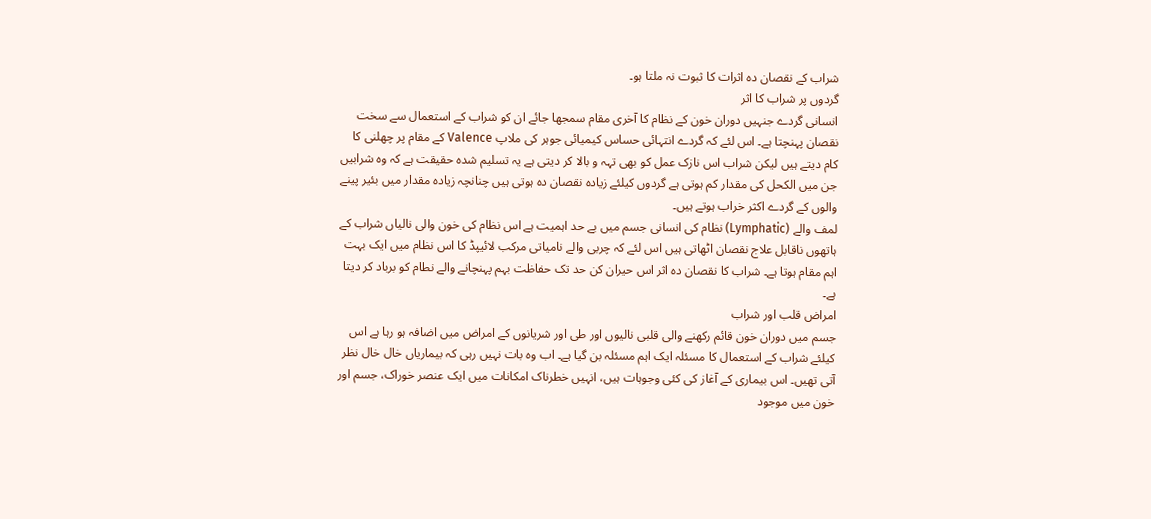شراب کے نقصان دہ اثرات کا ثبوت نہ ملتا ہو۔
گردوں پر شراب کا اثر
انسانی گردے جنہیں دوران خون کے نظام کا آخری مقام سمجھا جائے ان کو شراب کے استعمال سے سخت نقصان پہنچتا ہے۔ اس لئے کہ گردے انتہائی حساس کیمیائی جوہر کی ملاپ Valence کے مقام پر چھلنی کا کام دیتے ہیں لیکن شراب اس نازک عمل کو بھی تہہ و بالا کر دیتی ہے یہ تسلیم شدہ حقیقت ہے کہ وہ شرابیں جن میں الکحل کی مقدار کم ہوتی ہے گردوں کیلئے زیادہ نقصان دہ ہوتی ہیں چنانچہ زیادہ مقدار میں بئیر پینے والوں کے گردے اکثر خراب ہوتے ہیں۔
لمف والے (Lymphatic) نظام کی انسانی جسم میں بے حد اہمیت ہے اس نظام کی خون والی نالیاں شراب کے ہاتھوں ناقابل علاج نقصان اٹھاتی ہیں اس لئے کہ چربی والے نامیاتی مرکب لائیپڈ کا اس نظام میں ایک بہت اہم مقام ہوتا ہے۔ شراب کا نقصان دہ اثر اس حیران کن حد تک حفاظت بہم پہنچانے والے نطام کو برباد کر دیتا ہے۔
امراض قلب اور شراب
جسم میں دوران خون قائم رکھنے والی قلبی نالیوں اور طی اور شریانوں کے امراض میں اضافہ ہو رہا ہے اس کیلئے شراب کے استعمال کا مسئلہ ایک اہم مسئلہ بن گیا ہے۔ اب وہ بات نہیں رہی کہ بیماریاں خال خال نظر آتی تھیں۔ اس بیماری کے آغاز کی کئی وجوہات ہیں، انہیں خطرناک امکانات میں ایک عنصر خوراک، جسم اور خون میں موجود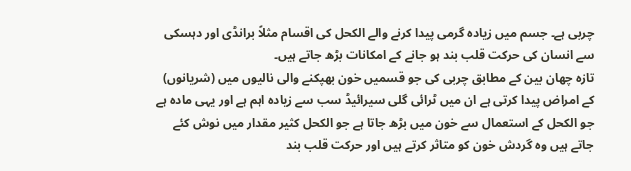چربی ہے۔ جسم میں زیادہ گرمی پیدا کرنے والے الکحل کی اقسام مثلاً برانڈی اور دہسکی سے انسان کی حرکت قلب بند ہو جانے کے امکانات بڑھ جاتے ہیں۔
تازہ چھان بین کے مطابق چربی کی جو قسمیں خون بھپکنے والی نالیوں میں (شریانوں) کے امراض پیدا کرتی ہے ان میں ٹرائی گلی سیرائیڈ سب سے زیادہ اہم ہے اور یہی مادہ ہے جو الکحل کے استعمال سے خون میں بڑھ جاتا ہے جو الکحل کثیر مقدار میں نوش کئے جاتے ہیں وہ گردش خون کو متاثر کرتے ہیں اور حرکت قلب بند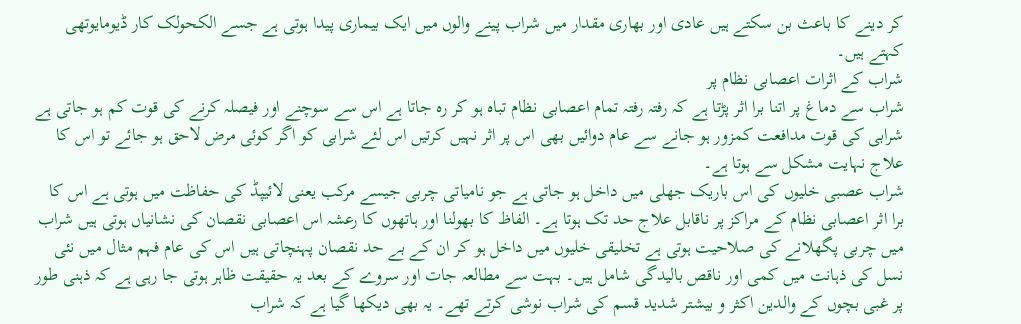کر دینے کا باعث بن سکتے ہیں عادی اور بھاری مقدار میں شراب پینے والوں میں ایک بیماری پیدا ہوتی ہے جسے الکحولک کار ڈیومایوتھی کہتے ہیں۔
شراب کے اثرات اعصابی نظام پر
شراب سے دماغ پر اتنا برا اثر پڑتا ہے کہ رفتہ رفتہ تمام اعصابی نظام تباہ ہو کر رہ جاتا ہے اس سے سوچنے اور فیصلہ کرنے کی قوت کم ہو جاتی ہے شرابی کی قوت مدافعت کمزور ہو جانے سے عام دوائیں بھی اس پر اثر نہیں کرتیں اس لئے شرابی کو اگر کوئی مرض لاحق ہو جائے تو اس کا علاج نہایت مشکل سے ہوتا ہے۔
شراب عصبی خلیوں کی اس باریک جھلی میں داخل ہو جاتی ہے جو نامیاتی چربی جیسے مرکب یعنی لائیپڈ کی حفاظت میں ہوتی ہے اس کا برا اثر اعصابی نظام کے مراکز پر ناقابل علاج حد تک ہوتا ہے۔ الفاظ کا بھولنا اور ہاتھوں کا رعشہ اس اعصابی نقصان کی نشانیاں ہوتی ہیں شراب میں چربی پگھلانے کی صلاحیت ہوتی ہے تخلیقی خلیوں میں داخل ہو کر ان کے بے حد نقصان پہنچاتی ہیں اس کی عام فہم مثال میں نئی نسل کی ذہانت میں کمی اور ناقص بالیدگی شامل ہیں۔ بہت سے مطالعہ جات اور سروے کے بعد یہ حقیقت ظاہر ہوتی جا رہی ہے کہ ذہنی طور پر غبی بچوں کے والدین اکثر و بیشتر شدید قسم کی شراب نوشی کرتے تھے۔ یہ بھی دیکھا گیا ہے کہ شراب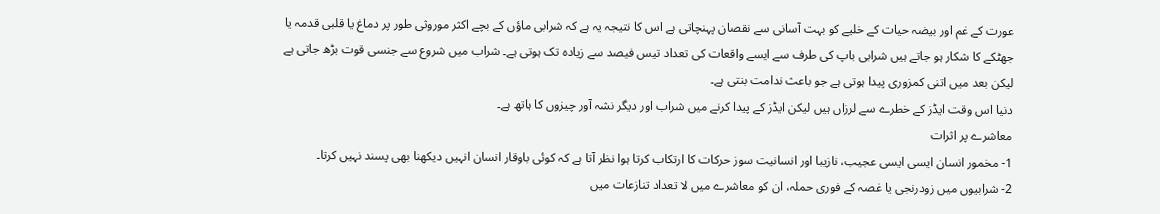عورت کے غم اور بیضہ حیات کے خلیے کو بہت آسانی سے نقصان پہنچاتی ہے اس کا نتیجہ یہ ہے کہ شرابی ماؤں کے بچے اکثر موروثی طور پر دماغ یا قلبی قدمہ یا جھٹکے کا شکار ہو جاتے ہیں شرابی باپ کی طرف سے ایسے واقعات کی تعداد تیس فیصد سے زیادہ تک ہوتی ہے۔ شراب میں شروع سے جنسی قوت بڑھ جاتی ہے لیکن بعد میں اتنی کمزوری پیدا ہوتی ہے جو باعث ندامت بنتی ہے۔
دنیا اس وقت ایڈز کے خطرے سے لرزاں ہیں لیکن ایڈز کے پیدا کرنے میں شراب اور دیگر نشہ آور چیزوں کا ہاتھ ہے۔
معاشرے پر اثرات
1- مخمور انسان ایسی ایسی عجیب، نازیبا اور انسانیت سوز حرکات کا ارتکاب کرتا ہوا نظر آتا ہے کہ کوئی باوقار انسان انہیں دیکھنا بھی پسند نہیں کرتا۔
2- شرابیوں میں زودرنجی یا غصہ کے فوری حملہ، ان کو معاشرے میں لا تعداد تنازعات میں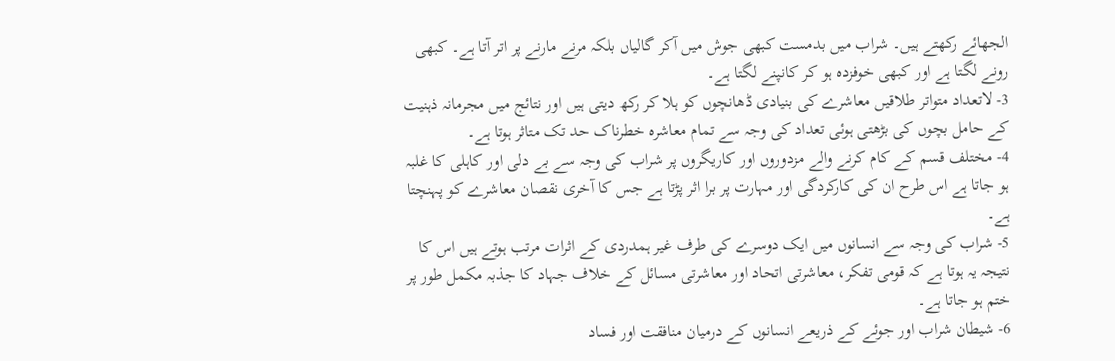الجھائے رکھتے ہیں۔ شراب میں بدمست کبھی جوش میں آکر گالیاں بلکہ مرنے مارنے پر اتر آتا ہے۔ کبھی رونے لگتا ہے اور کبھی خوفزدہ ہو کر کانپنے لگتا ہے۔
3- لاتعداد متواتر طلاقیں معاشرے کی بنیادی ڈھانچوں کو ہلا کر رکھ دیتی ہیں اور نتائج میں مجرمانہ ذہنیت کے حامل بچوں کی بڑھتی ہوئی تعداد کی وجہ سے تمام معاشرہ خطرناک حد تک متاثر ہوتا ہے۔
4- مختلف قسم کے کام کرنے والے مزدوروں اور کاریگروں پر شراب کی وجہ سے بے دلی اور کاہلی کا غلبہ ہو جاتا ہے اس طرح ان کی کارکردگی اور مہارت پر برا اثر پڑتا ہے جس کا آخری نقصان معاشرے کو پہنچتا ہے۔
5- شراب کی وجہ سے انسانوں میں ایک دوسرے کی طرف غیر ہمدردی کے اثرات مرتب ہوتے ہیں اس کا نتیجہ یہ ہوتا ہے کہ قومی تفکر، معاشرتی اتحاد اور معاشرتی مسائل کے خلاف جہاد کا جذبہ مکمل طور پر ختم ہو جاتا ہے۔
6- شیطان شراب اور جوئے کے ذریعے انسانوں کے درمیان منافقت اور فساد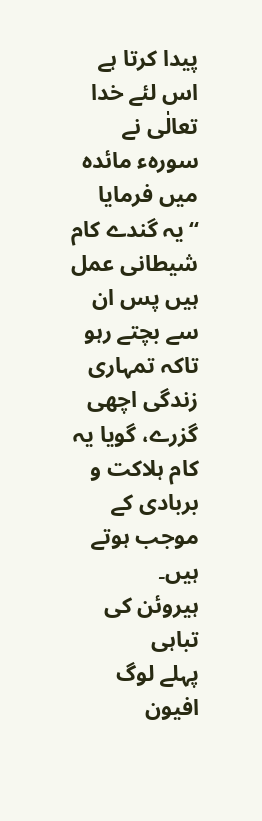پیدا کرتا ہے اس لئے خدا تعالٰی نے سورہء مائدہ میں فرمایا “یہ گندے کام شیطانی عمل ہیں پس ان سے بچتے رہو تاکہ تمہاری زندگی اچھی گزرے، گویا یہ کام ہلاکت و بربادی کے موجب ہوتے ہیں۔
ہیروئن کی تباہی
پہلے لوگ افیون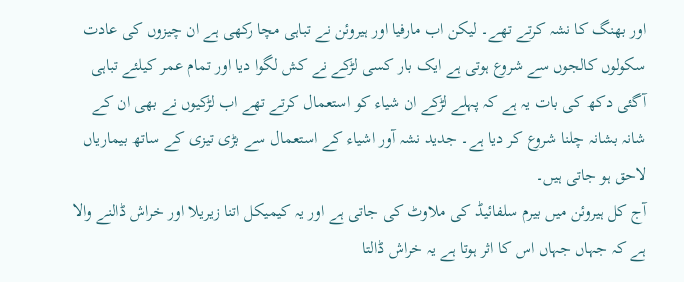اور بھنگ کا نشہ کرتے تھے۔ لیکن اب مارفیا اور ہیروئن نے تباہی مچا رکھی ہے ان چیزوں کی عادت سکولوں کالجوں سے شروع ہوتی ہے ایک بار کسی لڑکے نے کش لگوا دیا اور تمام عمر کیلئے تباہی آگئی دکھ کی بات یہ ہے کہ پہلے لڑکے ان شیاء کو استعمال کرتے تھے اب لڑکیوں نے بھی ان کے شانہ بشانہ چلنا شروع کر دیا ہے۔ جدید نشہ آور اشیاء کے استعمال سے بڑی تیزی کے ساتھ بیماریاں لاحق ہو جاتی ہیں۔
آج کل ہیروئن میں بیرم سلفائیڈ کی ملاوٹ کی جاتی ہے اور یہ کیمیکل اتنا زیریلا اور خراش ڈالنے والا ہے کہ جہاں جہاں اس کا اثر ہوتا ہے یہ خراش ڈالتا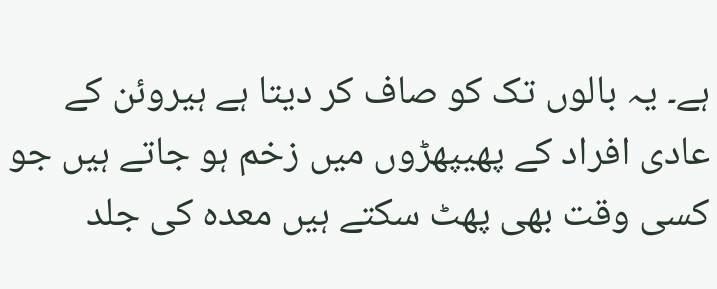ہے۔ یہ بالوں تک کو صاف کر دیتا ہے ہیروئن کے عادی افراد کے پھیپھڑوں میں زخم ہو جاتے ہیں جو کسی وقت بھی پھٹ سکتے ہیں معدہ کی جلد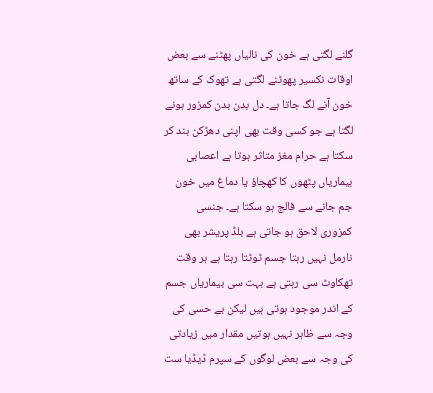گلنے لگتی ہے خون کی نالیاں پھٹنے سے بعض اوقات نکسیر پھوٹنے لگتی ہے تھوک کے ساتھ خون آنے لگ جاتا ہے۔ دل بدن بدن کمزور ہونے لگتا ہے جو کسی وقت بھی اپنی دھڑکن بند کر سکتا ہے حرام مغز متاثر ہوتا ہے اعصابی بیماریاں پٹھوں کا کھچاؤ یا دماغ میں خون جم جانے سے فالج ہو سکتا ہے۔ جنسی کمزوری لاحق ہو جاتی ہے بلڈ پریشر بھی نارمل نہیں رہتا جسم ٹوٹتا رہتا ہے ہر وقت تھکاوٹ سی رہتی ہے بہت سی بیماریاں جسم کے اندر موجود ہوتی ہیں لیکن بے حسی کی وجہ سے ظاہر نہیں ہوتیں مقدار میں زیادتی کی وجہ سے بعض لوگوں کے سپرم ڈیڈیا ست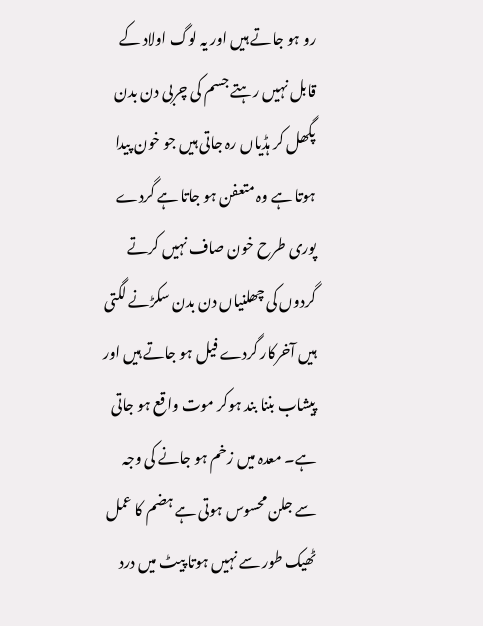رو ہو جاتے ہیں اور یہ لوگ اولاد کے قابل نہیں رہتے جسم کی چربی دن بدن پگھل کر ہڈیاں رہ جاتی ہیں جو خون پیدا ہوتا ہے وہ متعفن ہو جاتا ہے گردے پوری طرح خون صاف نہیں کرتے گردوں کی چھلنیاں دن بدن سکڑنے لگتی ہیں آخرکار گردے فیل ہو جاتے ہیں اور پیشاب بننا بند ہوکر موت واقع ہو جاتی ہے۔ معدہ میں زخم ہو جانے کی وجہ سے جلن محسوس ہوتی ہے ہضم کا عمل ٹھیک طور سے نہیں ہوتا پیٹ میں درد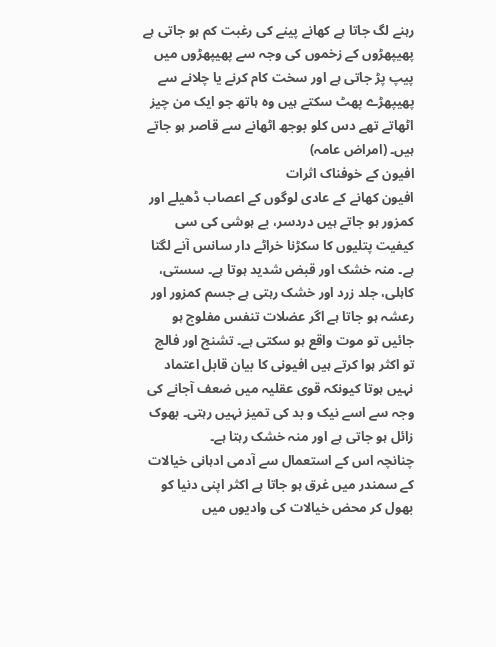رہنے لگ جاتا ہے کھانے پینے کی رغبت کم ہو جاتی ہے پھیپھڑوں کے زخموں کی وجہ سے پھیپھڑوں میں پیپ پڑ جاتی ہے اور سخت کام کرنے یا چلانے سے پھیپھڑے پھٹ سکتے ہیں وہ ہاتھ جو ایک من چیز اٹھاتے تھے دس کلو بوجھ اٹھانے سے قاصر ہو جاتے ہیں۔ (امراض عامہ)
افیون کے خوفناک اثرات
افیون کھانے کے عادی لوگوں کے اعصاب ڈھیلے اور کمزور ہو جاتے ہیں دردسر، بے ہوشی کی سی کیفیت پتلیوں کا سکڑنا خراٹے دار سانس آنے لگتا ہے۔ منہ خشک اور قبض شدید ہوتا ہے۔ سستی، کاہلی، جلد زرد اور خشک رہتی ہے جسم کمزور اور رعشہ ہو جاتا ہے اگر عضلات تنفس مفلوج ہو جائیں تو موت واقع ہو سکتی ہے۔ تشنج اور فالج تو اکثر ہوا کرتے ہیں افیونی کا بیان قابل اعتماد نہیں ہوتا کیونکہ قوی عقلیہ میں ضعف آجانے کی وجہ سے اسے نیک و بد کی تمیز نہیں رہتی۔ بھوک زائل ہو جاتی ہے اور منہ خشک رہتا ہے۔
چنانچہ اس کے استعمال سے آدمی ادہانی خیالات کے سمندر میں غرق ہو جاتا ہے اکثر اپنی دنیا کو بھول کر محض خیالات کی وادیوں میں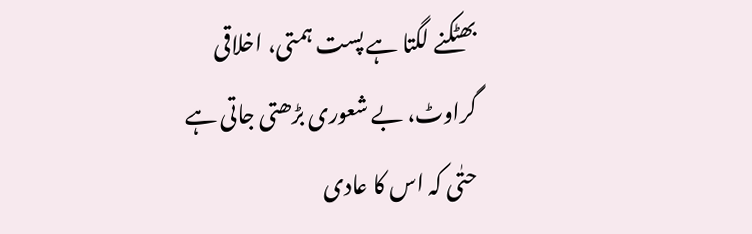بھٹکنے لگتا ہے پست ہمتی، اخلاقی گراوٹ، بے شعوری بڑھتی جاتی ہے حتٰی کہ اس کا عادی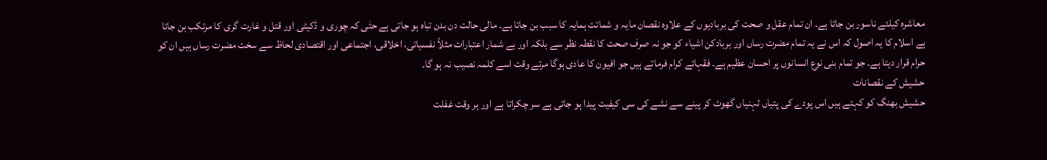معاشرہ کیلئے ناسور بن جاتا ہے۔ ان تمام عقل و صحت کی بربادیوں کے علاوہ نقصان مایہ و شماتت ہمایہ کا سبب بن جاتا ہے۔ مالی حالت دن بدن تباہ ہو جاتی ہے حتٰی کہ چوری و ڈکیٹی اور قتل و غارت گری کا مرتکب بن جاتا ہے اسلام کا یہ اصول کہ اس نے یہ تمام مضرت رساں اور بربادکن اشیاء کو جو نہ صرف صحت کا نقطہ نظر سے بلکہ اور بے شمار اعتبارات مثلاً نفسیاتی، اخلاقی، اجتماعی اور اقتصادی لحاظ سے سخت مضرت رساں ہیں ان کو حرام قرار دیتا ہے۔ جو تمام بنی نوع انسانوں پر احسان عظیم ہے۔ فقہائے کرام فرماتے ہیں جو افیون کا عادی ہوگا مرتے وقت اسے کلمہ نصیب نہ ہو گا۔
حشیش کے نقصانات
حشیش بھنگ کو کہتے ہیں اس پودے کی پتیاں ٹہنیاں گھوٹ کر پینے سے نشے کی سی کیفیت پیدا ہو جاتی ہے سر چکراتا ہے اور ہر وقت غفلت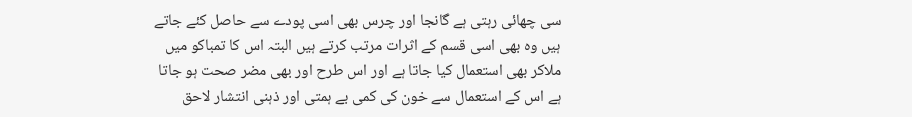سی چھائی رہتی ہے گانجا اور چرس بھی اسی پودے سے حاصل کئے جاتے ہیں وہ بھی اسی قسم کے اثرات مرتب کرتے ہیں البتہ اس کا تمباکو میں ملاکر بھی استعمال کیا جاتا ہے اور اس طرح اور بھی مضر صحت ہو جاتا ہے اس کے استعمال سے خون کی کمی بے ہمتی اور ذہنی انتشار لاحق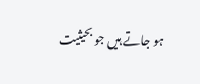ہو جاتے ہیں جو بحیثیت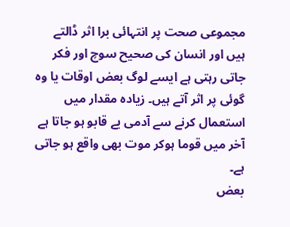مجموعی صحت پر انتہائی برا اثر ڈالتے ہیں اور انسان کی صحیح سوچ اور فکر جاتی رہتی ہے ایسے لوگ بعض اوقات یا وہ گوئی پر اثر آتے ہیں۔ زیادہ مقدار میں استعمال کرنے سے آدمی بے قابو ہو جاتا ہے آخر میں قوما ہوکر موت بھی واقع ہو جاتی ہے۔
بعض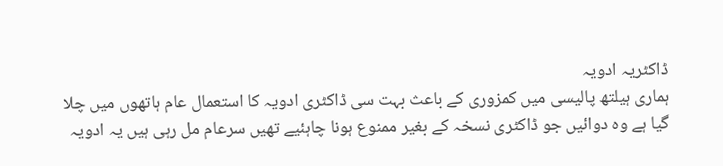ڈاکٹریہ ادویہ
ہماری ہیلتھ پالیسی میں کمزوری کے باعث بہت سی ڈاکٹری ادویہ کا استعمال عام ہاتھوں میں چلا گیا ہے وہ دوائیں جو ڈاکٹری نسخہ کے بغیر ممنوع ہونا چاہئیے تھیں سرعام مل رہی ہیں یہ ادویہ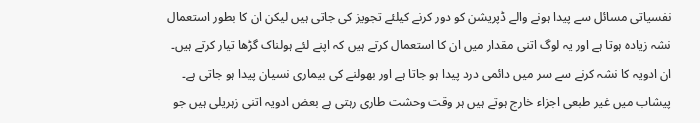نفسیاتی مسائل سے پیدا ہونے والے ڈپریشن کو دور کرنے کیلئے تجویز کی جاتی ہیں لیکن ان کا بطور استعمال نشہ زیادہ ہوتا ہے اور یہ لوگ اتنی مقدار میں ان کا استعمال کرتے ہیں کہ اپنے لئے ہولناک گڑھا تیار کرتے ہیں۔
ان ادویہ کا نشہ کرنے سے سر میں دائمی درد پیدا ہو جاتا ہے اور بھولنے کی بیماری نسیان پیدا ہو جاتی ہے۔ پیشاب میں غیر طبعی اجزاء خارج ہوتے ہیں ہر وقت وحشت طاری رہتی ہے بعض ادویہ اتنی زہریلی ہیں جو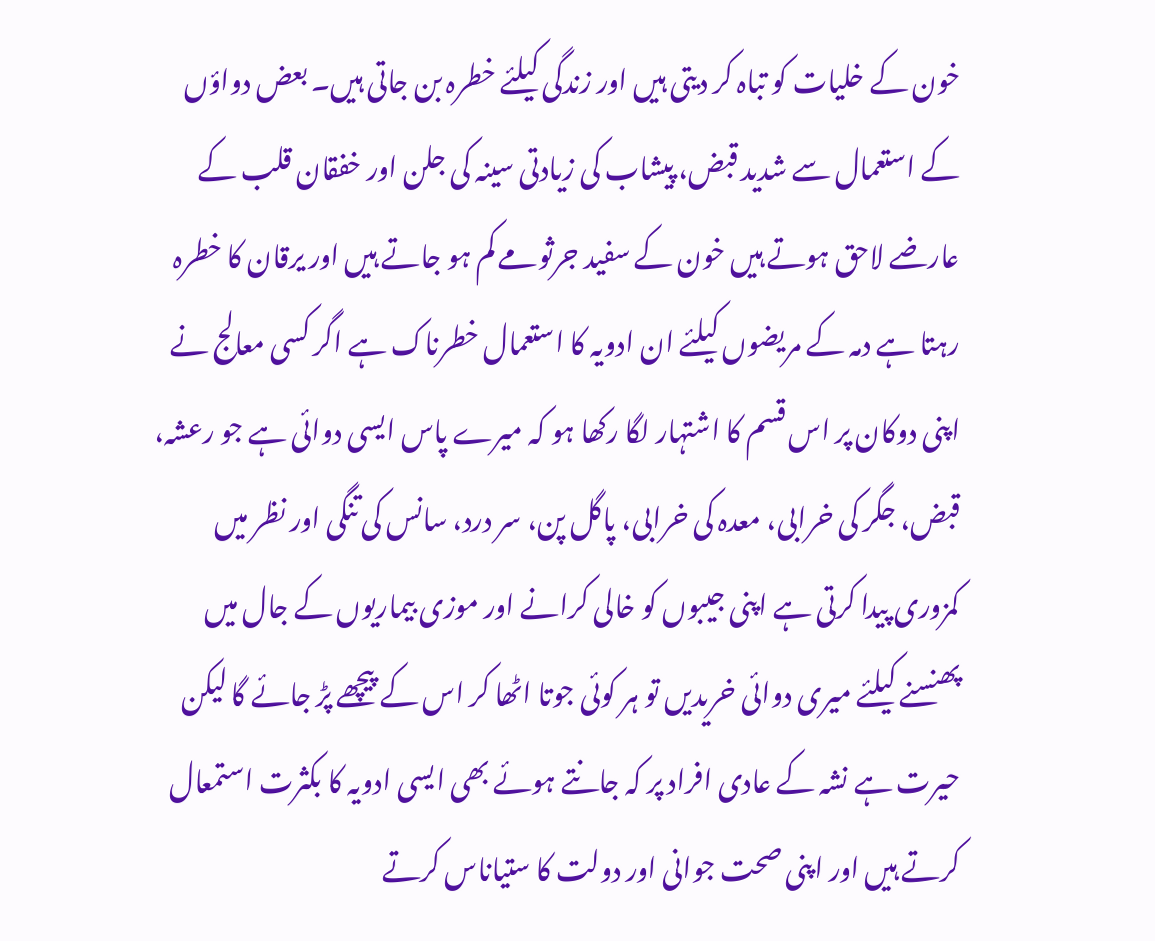خون کے خلیات کو تباہ کر دیتی ہیں اور زندگی کیلئے خطرہ بن جاتی ہیں۔ بعض دواؤں کے استعمال سے شدید قبض، پیشاب کی زیادتی سینہ کی جلن اور خفقان قلب کے عارضے لاحق ہوتے ہیں خون کے سفید جرثومے کم ہو جاتے ہیں اور یرقان کا خطرہ رہتا ہے دمہ کے مریضوں کیلئے ان ادویہ کا استعمال خطرناک ہے اگر کسی معالج نے اپنی دوکان پر اس قسم کا اشتہار لگا رکھا ہو کہ میرے پاس ایسی دوائی ہے جو رعشہ، قبض، جگر کی خرابی، معدہ کی خرابی، پاگل پن، سر درد، سانس کی تنگی اور نظر میں کمزوری پیدا کرتی ہے اپنی جیبوں کو خالی کرانے اور موزی بیماریوں کے جال میں پھنسنے کیلئے میری دوائی خریدیں تو ہر کوئی جوتا اٹھا کر اس کے پیچھے پڑ جائے گا لیکن حیرت ہے نشہ کے عادی افراد پر کہ جانتے ہوئے بھی ایسی ادویہ کا بکثرت استمعال کرتے ہیں اور اپنی صحت جوانی اور دولت کا ستیاناس کرتے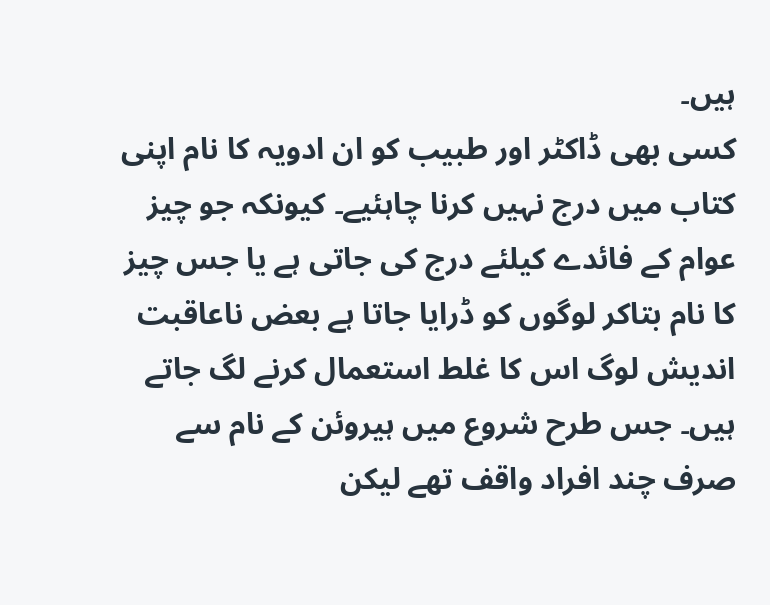ہیں۔
کسی بھی ڈاکٹر اور طبیب کو ان ادویہ کا نام اپنی کتاب میں درج نہیں کرنا چاہئیے۔ کیونکہ جو چیز عوام کے فائدے کیلئے درج کی جاتی ہے یا جس چیز کا نام بتاکر لوگوں کو ڈرایا جاتا ہے بعض ناعاقبت اندیش لوگ اس کا غلط استعمال کرنے لگ جاتے ہیں۔ جس طرح شروع میں ہیروئن کے نام سے صرف چند افراد واقف تھے لیکن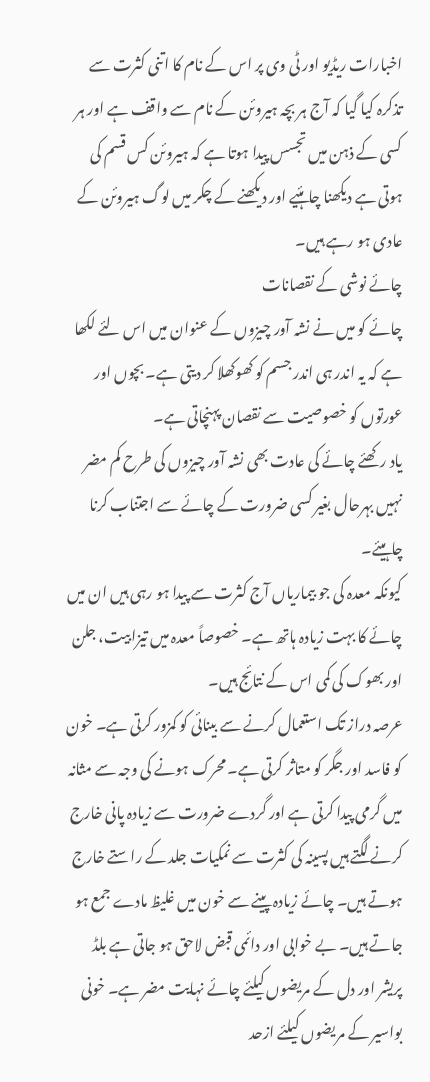اخبارات ریڈیو اور ٹی وی پر اس کے نام کا اتنی کثرت سے تذکرہ کیا گیا کہ آج ہر بچہ ہیروئن کے نام سے واقف ہے اور ہر کسی کے ذہن میں تجسس پیدا ہوتا ہے کہ ہیروئن کس قسم کی ہوتی ہے دیکھنا چاہئیے اور دیکھنے کے چکر میں لوگ ہیروئن کے عادی ہو رہے ہیں۔
چائے نوشی کے نقصانات
چائے کو میں نے نشہ آور چیزوں کے عنوان میں اس لئے لکھا ہے کہ یہ اندر ہی اندر جسم کو کھوکھلا کر دیتی ہے۔ بچوں اور عورتوں کو خصوصیت سے نقصان پہنچاتی ہے۔
یاد رکھئے چائے کی عادت بھی نشہ آور چیزوں کی طرح کم مضر نہیں بہرحال بغیر کسی ضرورت کے چائے سے اجتناب کرنا چاہیئے۔
کیونکہ معدہ کی جو بیماریاں آج کثرت سے پیدا ہو رہی ہیں ان میں چائے کا بہت زیادہ ہاتھ ہے۔ خصوصاً معدہ میں تیزابیت، جلن اور بھوک کی کمی اس کے نتائج ہیں۔
عرصہ دراز تک استعمال کرنے سے بینائی کو کمزور کرتی ہے۔ خون کو فاسد اور جگر کو متاثر کرتی ہے۔ محرک ہونے کی وجہ سے مثانہ میں گرمی پیدا کرتی ہے اور گردے ضرورت سے زیادہ پانی خارج کرنے لگتے ہیں پسینہ کی کثرت سے نمکیات جلد کے راستے خارج ہوتے ہیں۔ چائے زیادہ پینے سے خون میں غلیظ مادے جمع ہو جاتے ہیں۔ بے خوابی اور دائمی قبض لاحق ہو جاتی ہے بلڈ پریشر اور دل کے مریضوں کیلئے چائے نہایت مضر ہے۔ خونی بواسیر کے مریضوں کیلئے ازحد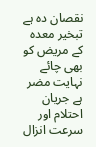نقصان دہ ہے تبخیر معدہ کے مریض کو بھی چائے نہایت مضر ہے جریان احتلام اور سرعت انزال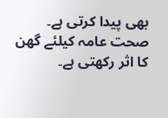بھی پیدا کرتی ہے۔ صحت عامہ کیلئے گھن کا اثر رکھتی ہے۔